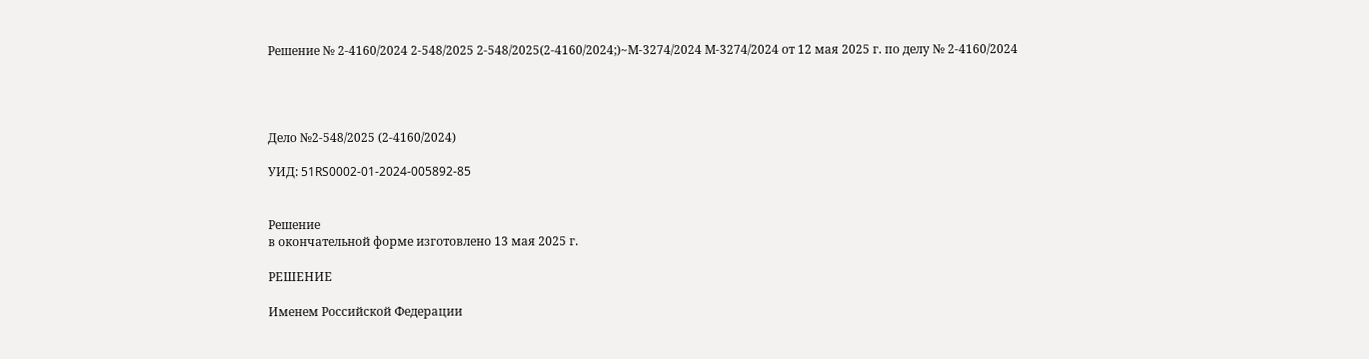Решение № 2-4160/2024 2-548/2025 2-548/2025(2-4160/2024;)~М-3274/2024 М-3274/2024 от 12 мая 2025 г. по делу № 2-4160/2024




Дело №2-548/2025 (2-4160/2024)

УИД: 51RS0002-01-2024-005892-85


Решение
в окончательной форме изготовлено 13 мая 2025 г.

РЕШЕНИЕ

Именем Российской Федерации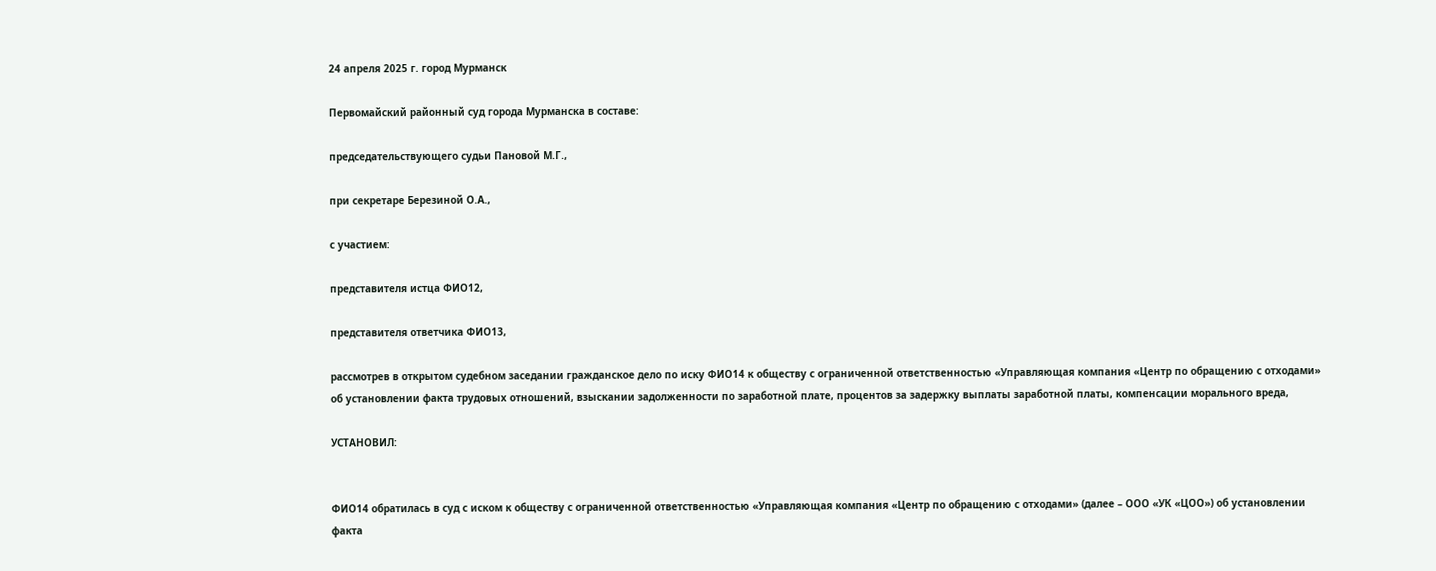24 апреля 2025 г. город Мурманск

Первомайский районный суд города Мурманска в составе:

председательствующего судьи Пановой М.Г.,

при секретаре Березиной О.А.,

с участием:

представителя истца ФИО12,

представителя ответчика ФИО13,

рассмотрев в открытом судебном заседании гражданское дело по иску ФИО14 к обществу с ограниченной ответственностью «Управляющая компания «Центр по обращению с отходами» об установлении факта трудовых отношений, взыскании задолженности по заработной плате, процентов за задержку выплаты заработной платы, компенсации морального вреда,

УСТАНОВИЛ:


ФИО14 обратилась в суд с иском к обществу с ограниченной ответственностью «Управляющая компания «Центр по обращению с отходами» (далее – ООО «УК «ЦОО») об установлении факта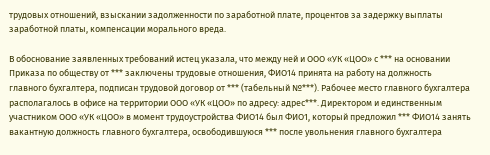трудовых отношений, взыскании задолженности по заработной плате, процентов за задержку выплаты заработной платы, компенсации морального вреда.

В обоснование заявленных требований истец указала, что между ней и ООО «УК «ЦОО» с *** на основании Приказа по обществу от *** заключены трудовые отношения, ФИО14 принята на работу на должность главного бухгалтера, подписан трудовой договор от *** (табельный №***). Рабочее место главного бухгалтера располагалось в офисе на территории ООО «УК «ЦОО» по адресу: адрес***. Директором и единственным участником ООО «УК «ЦОО» в момент трудоустройства ФИО14 был ФИО1, который предложил *** ФИО14 занять вакантную должность главного бухгалтера, освободившуюся *** после увольнения главного бухгалтера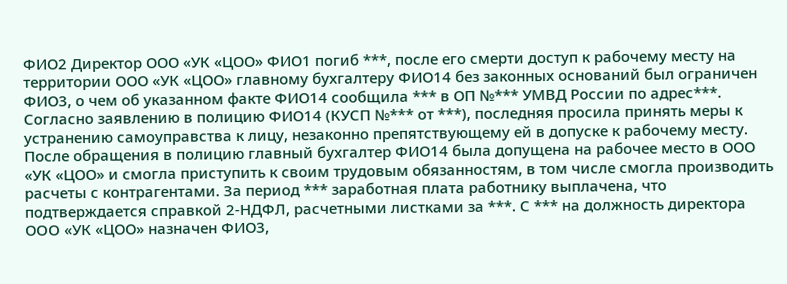ФИО2 Директор ООО «УК «ЦОО» ФИО1 погиб ***, после его смерти доступ к рабочему месту на территории ООО «УК «ЦОО» главному бухгалтеру ФИО14 без законных оснований был ограничен ФИО3, о чем об указанном факте ФИО14 сообщила *** в ОП №*** УМВД России по адрес***. Согласно заявлению в полицию ФИО14 (КУСП №*** от ***), последняя просила принять меры к устранению самоуправства к лицу, незаконно препятствующему ей в допуске к рабочему месту. После обращения в полицию главный бухгалтер ФИО14 была допущена на рабочее место в ООО «УК «ЦОО» и смогла приступить к своим трудовым обязанностям, в том числе смогла производить расчеты с контрагентами. За период *** заработная плата работнику выплачена, что подтверждается справкой 2-НДФЛ, расчетными листками за ***. С *** на должность директора ОOO «УК «ЦОО» назначен ФИО3,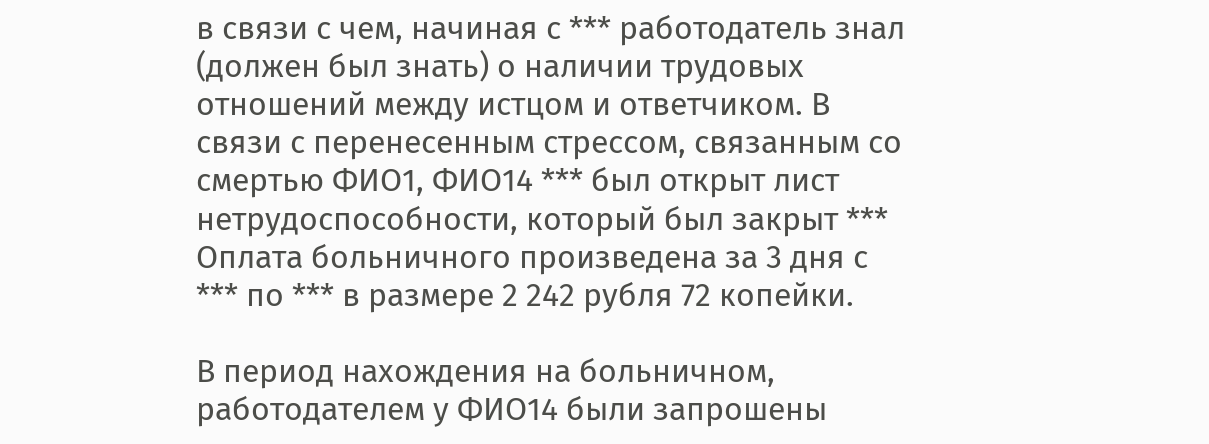в связи с чем, начиная с *** работодатель знал (должен был знать) о наличии трудовых отношений между истцом и ответчиком. В связи с перенесенным стрессом, связанным со смертью ФИО1, ФИО14 *** был открыт лист нетрудоспособности, который был закрыт *** Оплата больничного произведена за 3 дня с *** по *** в размере 2 242 рубля 72 копейки.

В период нахождения на больничном, работодателем у ФИО14 были запрошены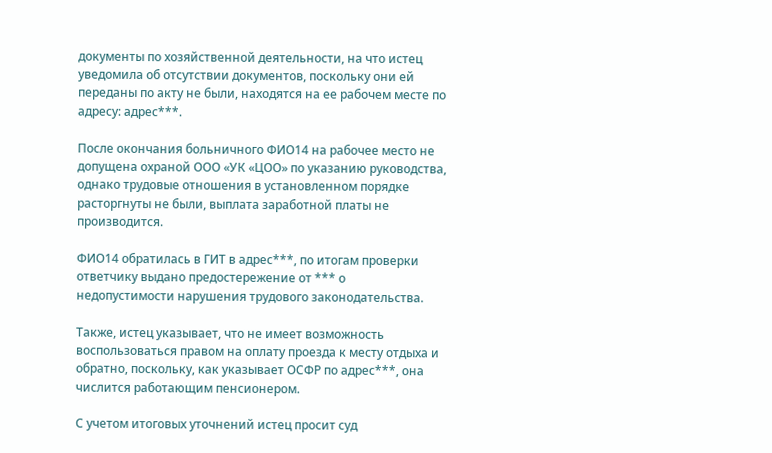документы по хозяйственной деятельности, на что истец уведомила об отсутствии документов, поскольку они ей переданы по акту не были, находятся на ее рабочем месте по адресу: адрес***.

После окончания больничного ФИО14 на рабочее место не допущена охраной ООО «УК «ЦОО» по указанию руководства, однако трудовые отношения в установленном порядке расторгнуты не были, выплата заработной платы не производится.

ФИО14 обратилась в ГИТ в адрес***, по итогам проверки ответчику выдано предостережение от *** о недопустимости нарушения трудового законодательства.

Также, истец указывает, что не имеет возможность воспользоваться правом на оплату проезда к месту отдыха и обратно, поскольку, как указывает ОСФР по адрес***, она числится работающим пенсионером.

С учетом итоговых уточнений истец просит суд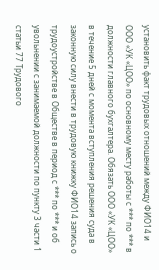установить факт трудовых отношений между ФИО14 и ООО «УК «ЦОО» по основному месту работы с *** по *** в должности главного бухгалтера. Обязать ООО «УК «ЦОО» в течение 5 дней с момента вступления решения суда в законную силу внести в трудовую книжку ФИО14 запись о трудоустройстве в Обществе в период с *** по *** и об увольнении с занимаемой должности по пункту 3 части 1 статьи 77 Трудового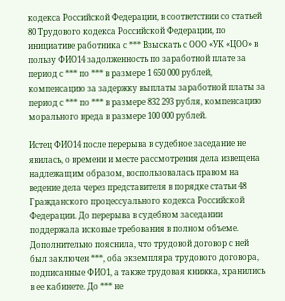кодекса Российской Федерации, в соответствии со статьей 80 Трудового кодекса Российской Федерации, по инициативе работника с *** Взыскать с ООО «УК «ЦОО» в пользу ФИО14 задолженность по заработной плате за период с *** по *** в размере 1 650 000 рублей, компенсацию за задержку выплаты заработной платы за период с *** по *** в размере 832 293 рубля, компенсацию морального вреда в размере 100 000 рублей.

Истец ФИО14 после перерыва в судебное заседание не явилась, о времени и месте рассмотрения дела извещена надлежащим образом, воспользовалась правом на ведение дела через представителя в порядке статьи 48 Гражданского процессуального кодекса Российской Федерации. До перерыва в судебном заседании поддержала исковые требования в полном объеме. Дополнительно пояснила, что трудовой договор с ней был заключен ***, оба экземпляра трудового договора, подписанные ФИО1, а также трудовая книжка, хранились в ее кабинете. До *** не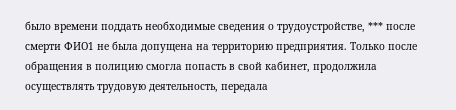было времени поддать необходимые сведения о трудоустройстве, *** после смерти ФИО1 не была допущена на территорию предприятия. Только после обращения в полицию смогла попасть в свой кабинет, продолжила осуществлять трудовую деятельность, передала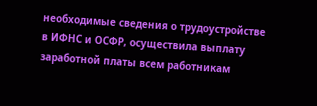необходимые сведения о трудоустройстве в ИФНС и ОСФР, осуществила выплату заработной платы всем работникам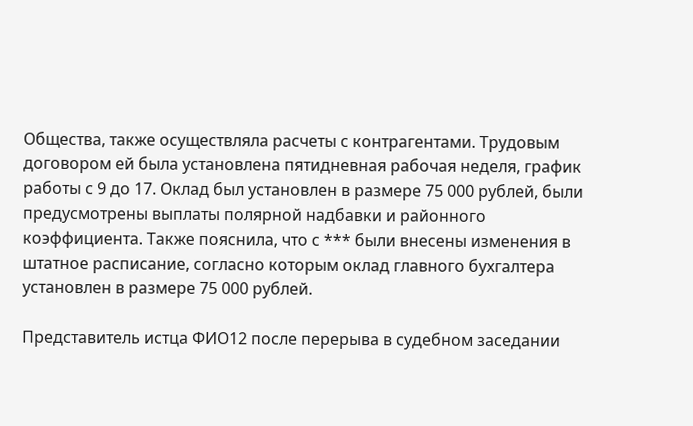Общества, также осуществляла расчеты с контрагентами. Трудовым договором ей была установлена пятидневная рабочая неделя, график работы с 9 до 17. Оклад был установлен в размере 75 000 рублей, были предусмотрены выплаты полярной надбавки и районного коэффициента. Также пояснила, что с *** были внесены изменения в штатное расписание, согласно которым оклад главного бухгалтера установлен в размере 75 000 рублей.

Представитель истца ФИО12 после перерыва в судебном заседании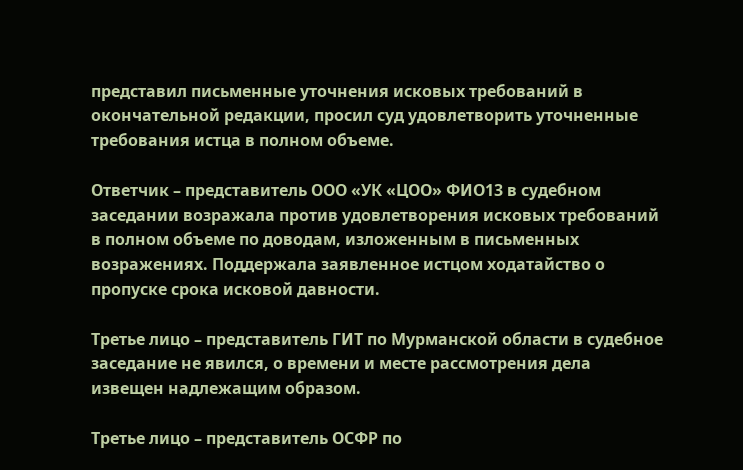представил письменные уточнения исковых требований в окончательной редакции, просил суд удовлетворить уточненные требования истца в полном объеме.

Ответчик – представитель ООО «УК «ЦОО» ФИО13 в судебном заседании возражала против удовлетворения исковых требований в полном объеме по доводам, изложенным в письменных возражениях. Поддержала заявленное истцом ходатайство о пропуске срока исковой давности.

Третье лицо – представитель ГИТ по Мурманской области в судебное заседание не явился, о времени и месте рассмотрения дела извещен надлежащим образом.

Третье лицо – представитель ОСФР по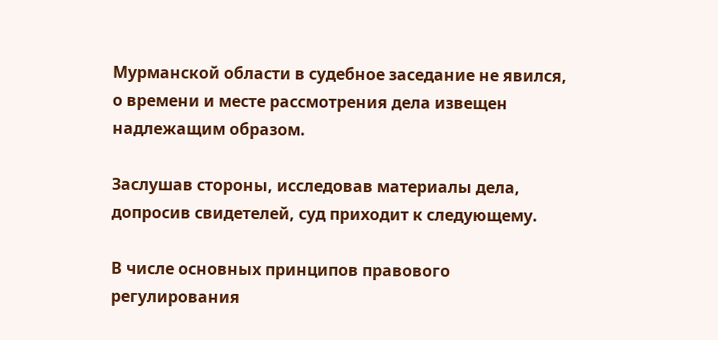Мурманской области в судебное заседание не явился, о времени и месте рассмотрения дела извещен надлежащим образом.

Заслушав стороны, исследовав материалы дела, допросив свидетелей, суд приходит к следующему.

В числе основных принципов правового регулирования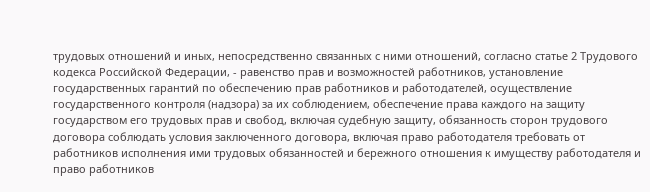трудовых отношений и иных, непосредственно связанных с ними отношений, согласно статье 2 Трудового кодекса Российской Федерации, - равенство прав и возможностей работников, установление государственных гарантий по обеспечению прав работников и работодателей, осуществление государственного контроля (надзора) за их соблюдением, обеспечение права каждого на защиту государством его трудовых прав и свобод, включая судебную защиту, обязанность сторон трудового договора соблюдать условия заключенного договора, включая право работодателя требовать от работников исполнения ими трудовых обязанностей и бережного отношения к имуществу работодателя и право работников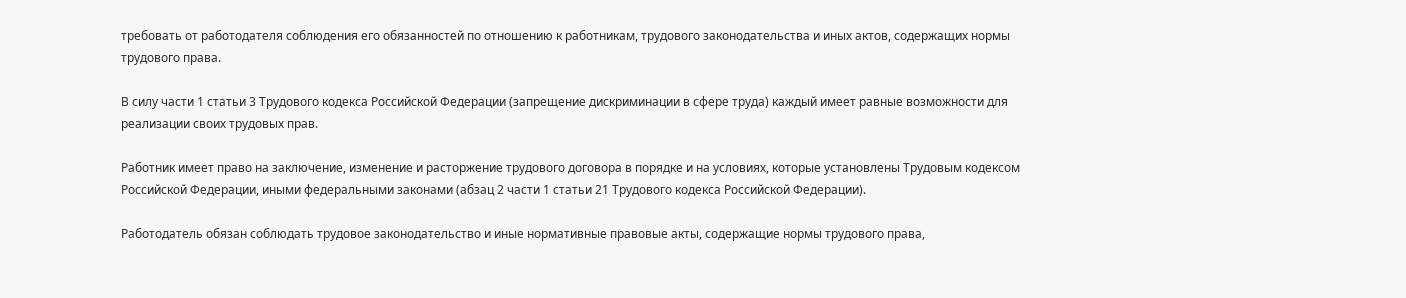требовать от работодателя соблюдения его обязанностей по отношению к работникам, трудового законодательства и иных актов, содержащих нормы трудового права.

В силу части 1 статьи 3 Трудового кодекса Российской Федерации (запрещение дискриминации в сфере труда) каждый имеет равные возможности для реализации своих трудовых прав.

Работник имеет право на заключение, изменение и расторжение трудового договора в порядке и на условиях, которые установлены Трудовым кодексом Российской Федерации, иными федеральными законами (абзац 2 части 1 статьи 21 Трудового кодекса Российской Федерации).

Работодатель обязан соблюдать трудовое законодательство и иные нормативные правовые акты, содержащие нормы трудового права,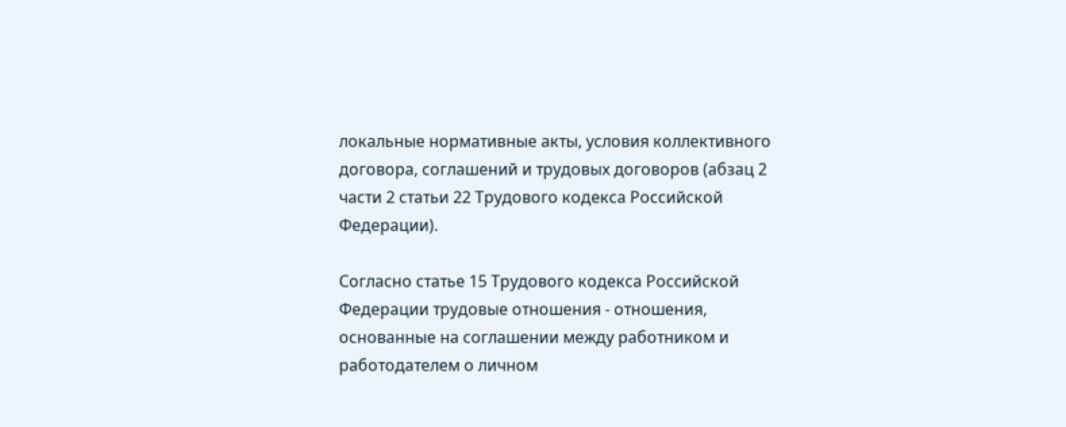локальные нормативные акты, условия коллективного договора, соглашений и трудовых договоров (абзац 2 части 2 статьи 22 Трудового кодекса Российской Федерации).

Согласно статье 15 Трудового кодекса Российской Федерации трудовые отношения - отношения, основанные на соглашении между работником и работодателем о личном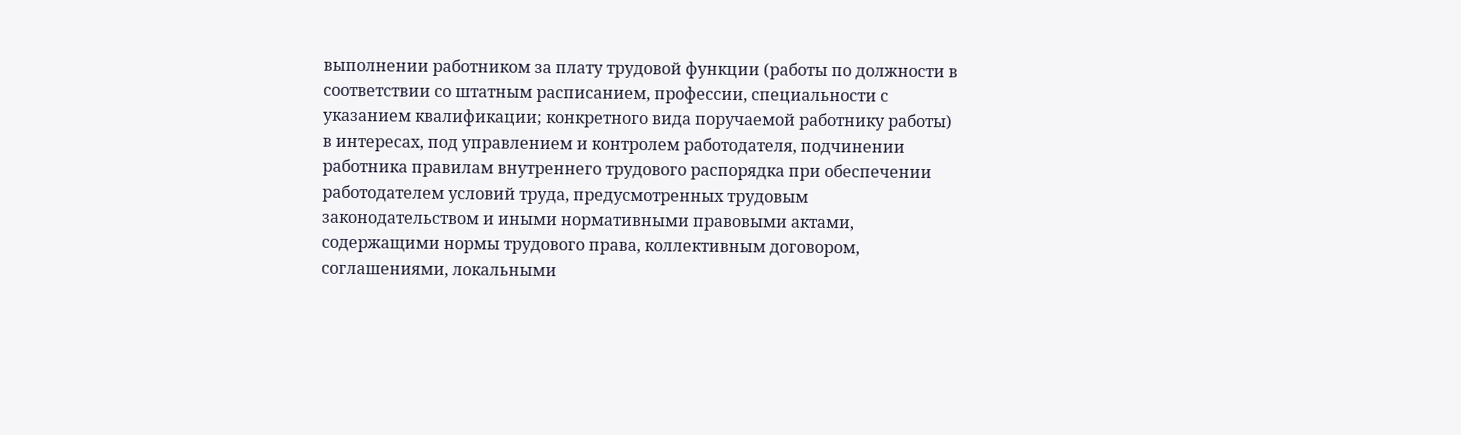выполнении работником за плату трудовой функции (работы по должности в соответствии со штатным расписанием, профессии, специальности с указанием квалификации; конкретного вида поручаемой работнику работы) в интересах, под управлением и контролем работодателя, подчинении работника правилам внутреннего трудового распорядка при обеспечении работодателем условий труда, предусмотренных трудовым законодательством и иными нормативными правовыми актами, содержащими нормы трудового права, коллективным договором, соглашениями, локальными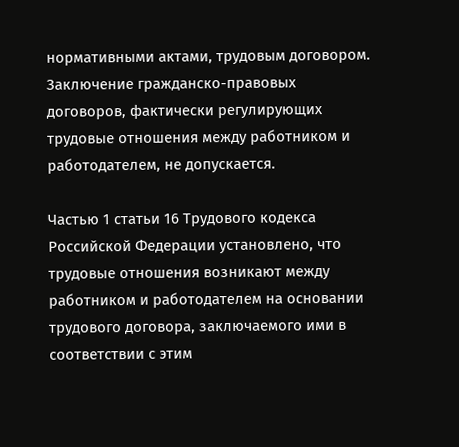нормативными актами, трудовым договором. Заключение гражданско-правовых договоров, фактически регулирующих трудовые отношения между работником и работодателем, не допускается.

Частью 1 статьи 16 Трудового кодекса Российской Федерации установлено, что трудовые отношения возникают между работником и работодателем на основании трудового договора, заключаемого ими в соответствии с этим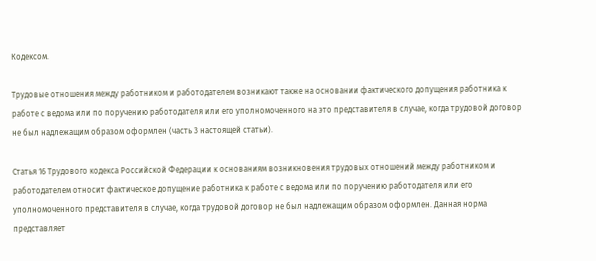Кодексом.

Трудовые отношения между работником и работодателем возникают также на основании фактического допущения работника к работе с ведома или по поручению работодателя или его уполномоченного на это представителя в случае, когда трудовой договор не был надлежащим образом оформлен (часть 3 настоящей статьи).

Статья 16 Трудового кодекса Российской Федерации к основаниям возникновения трудовых отношений между работником и работодателем относит фактическое допущение работника к работе с ведома или по поручению работодателя или его уполномоченного представителя в случае, когда трудовой договор не был надлежащим образом оформлен. Данная норма представляет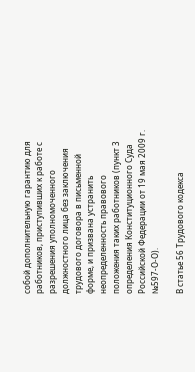собой дополнительную гарантию для работников, приступивших к работе с разрешения уполномоченного должностного лица без заключения трудового договора в письменной форме, и призвана устранить неопределенность правового положения таких работников (пункт 3 определения Конституционного Суда Российской Федерации от 19 мая 2009 г. №597-О-О).

В статье 56 Трудового кодекса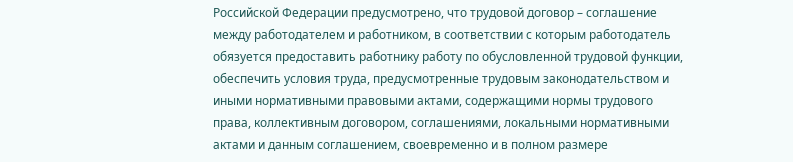Российской Федерации предусмотрено, что трудовой договор – соглашение между работодателем и работником, в соответствии с которым работодатель обязуется предоставить работнику работу по обусловленной трудовой функции, обеспечить условия труда, предусмотренные трудовым законодательством и иными нормативными правовыми актами, содержащими нормы трудового права, коллективным договором, соглашениями, локальными нормативными актами и данным соглашением, своевременно и в полном размере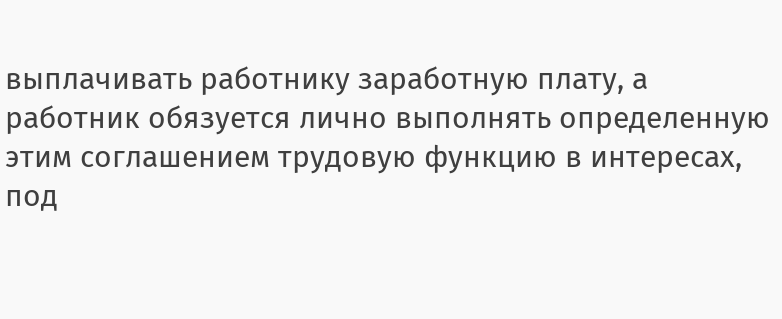выплачивать работнику заработную плату, а работник обязуется лично выполнять определенную этим соглашением трудовую функцию в интересах, под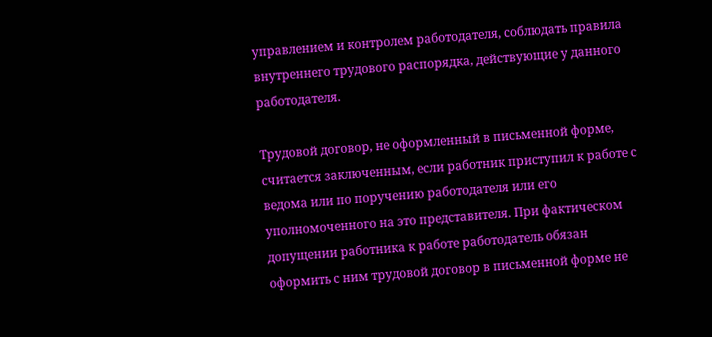управлением и контролем работодателя, соблюдать правила внутреннего трудового распорядка, действующие у данного работодателя.

Трудовой договор, не оформленный в письменной форме, считается заключенным, если работник приступил к работе с ведома или по поручению работодателя или его уполномоченного на это представителя. При фактическом допущении работника к работе работодатель обязан оформить с ним трудовой договор в письменной форме не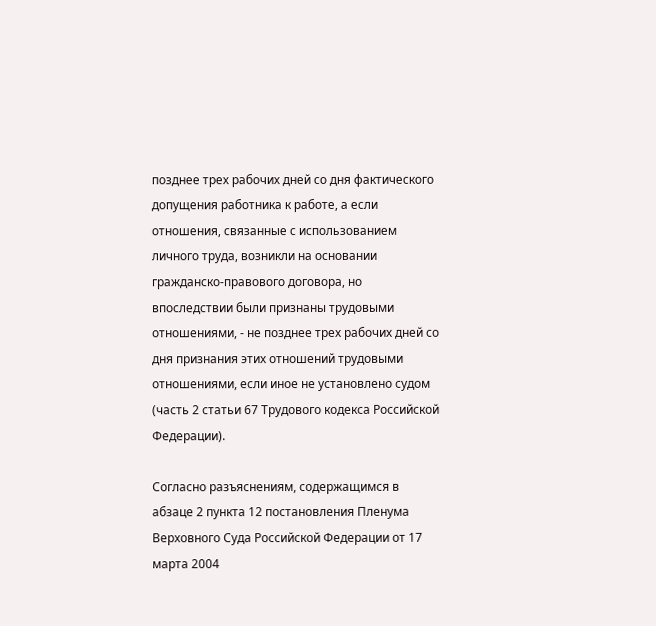позднее трех рабочих дней со дня фактического допущения работника к работе, а если отношения, связанные с использованием личного труда, возникли на основании гражданско-правового договора, но впоследствии были признаны трудовыми отношениями, - не позднее трех рабочих дней со дня признания этих отношений трудовыми отношениями, если иное не установлено судом (часть 2 статьи 67 Трудового кодекса Российской Федерации).

Согласно разъяснениям, содержащимся в абзаце 2 пункта 12 постановления Пленума Верховного Суда Российской Федерации от 17 марта 2004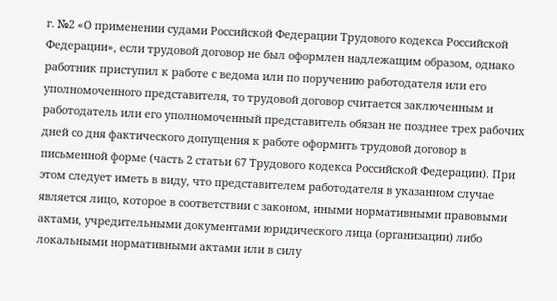г. №2 «О применении судами Российской Федерации Трудового кодекса Российской Федерации», если трудовой договор не был оформлен надлежащим образом, однако работник приступил к работе с ведома или по поручению работодателя или его уполномоченного представителя, то трудовой договор считается заключенным и работодатель или его уполномоченный представитель обязан не позднее трех рабочих дней со дня фактического допущения к работе оформить трудовой договор в письменной форме (часть 2 статьи 67 Трудового кодекса Российской Федерации). При этом следует иметь в виду, что представителем работодателя в указанном случае является лицо, которое в соответствии с законом, иными нормативными правовыми актами, учредительными документами юридического лица (организации) либо локальными нормативными актами или в силу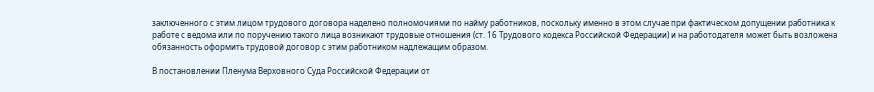заключенного с этим лицом трудового договора наделено полномочиями по найму работников, поскольку именно в этом случае при фактическом допущении работника к работе с ведома или по поручению такого лица возникают трудовые отношения (ст. 16 Трудового кодекса Российской Федерации) и на работодателя может быть возложена обязанность оформить трудовой договор с этим работником надлежащим образом.

В постановлении Пленума Верховного Суда Российской Федерации от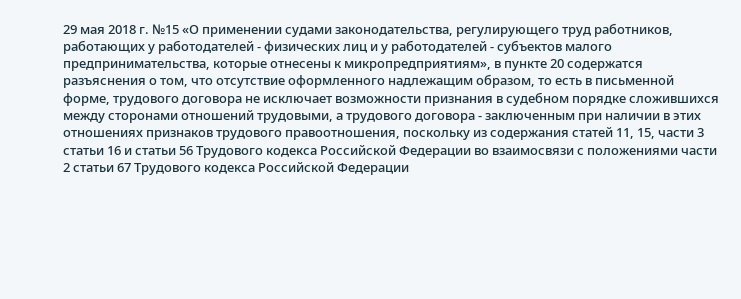29 мая 2018 г. №15 «О применении судами законодательства, регулирующего труд работников, работающих у работодателей - физических лиц и у работодателей - субъектов малого предпринимательства, которые отнесены к микропредприятиям», в пункте 20 содержатся разъяснения о том, что отсутствие оформленного надлежащим образом, то есть в письменной форме, трудового договора не исключает возможности признания в судебном порядке сложившихся между сторонами отношений трудовыми, а трудового договора - заключенным при наличии в этих отношениях признаков трудового правоотношения, поскольку из содержания статей 11, 15, части 3 статьи 16 и статьи 56 Трудового кодекса Российской Федерации во взаимосвязи с положениями части 2 статьи 67 Трудового кодекса Российской Федерации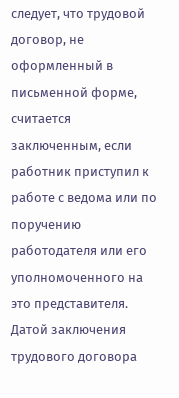следует, что трудовой договор, не оформленный в письменной форме, считается заключенным, если работник приступил к работе с ведома или по поручению работодателя или его уполномоченного на это представителя. Датой заключения трудового договора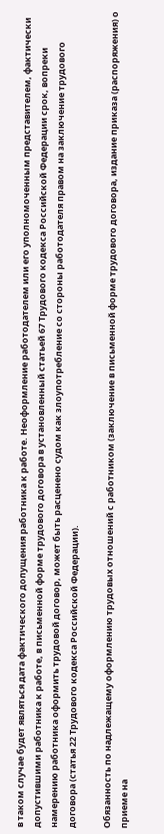в таком случае будет являться дата фактического допущения работника к работе. Неоформление работодателем или его уполномоченным представителем, фактически допустившими работника к работе, в письменной форме трудового договора в установленный статьей 67 Трудового кодекса Российской Федерации срок, вопреки намерению работника оформить трудовой договор, может быть расценено судом как злоупотребление со стороны работодателя правом на заключение трудового договора (статья 22 Трудового кодекса Российской Федерации).

Обязанность по надлежащему оформлению трудовых отношений с работником (заключение в письменной форме трудового договора, издание приказа (распоряжения) о приеме на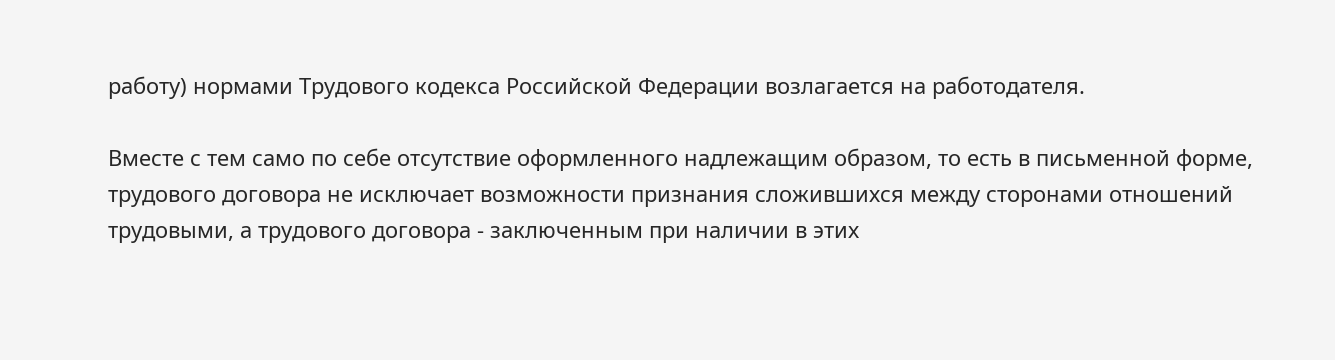работу) нормами Трудового кодекса Российской Федерации возлагается на работодателя.

Вместе с тем само по себе отсутствие оформленного надлежащим образом, то есть в письменной форме, трудового договора не исключает возможности признания сложившихся между сторонами отношений трудовыми, а трудового договора - заключенным при наличии в этих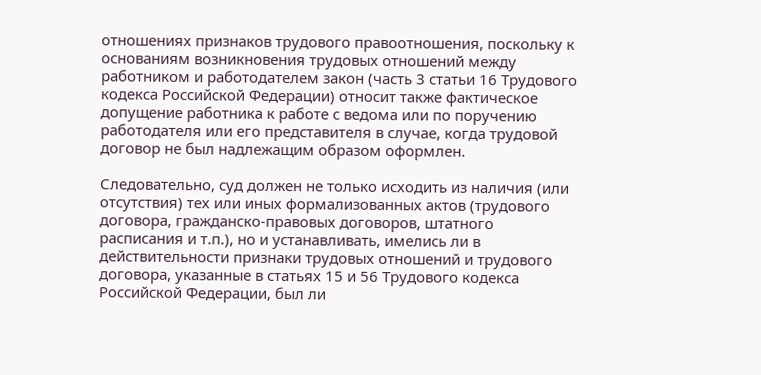отношениях признаков трудового правоотношения, поскольку к основаниям возникновения трудовых отношений между работником и работодателем закон (часть 3 статьи 16 Трудового кодекса Российской Федерации) относит также фактическое допущение работника к работе с ведома или по поручению работодателя или его представителя в случае, когда трудовой договор не был надлежащим образом оформлен.

Следовательно, суд должен не только исходить из наличия (или отсутствия) тех или иных формализованных актов (трудового договора, гражданско-правовых договоров, штатного расписания и т.п.), но и устанавливать, имелись ли в действительности признаки трудовых отношений и трудового договора, указанные в статьях 15 и 56 Трудового кодекса Российской Федерации, был ли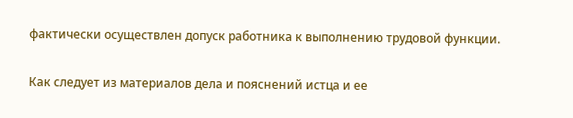фактически осуществлен допуск работника к выполнению трудовой функции.

Как следует из материалов дела и пояснений истца и ее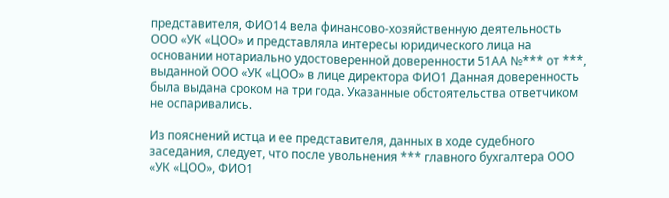представителя, ФИО14 вела финансово-хозяйственную деятельность ООО «УК «ЦОО» и представляла интересы юридического лица на основании нотариально удостоверенной доверенности 51АА №*** от ***, выданной ООО «УК «ЦОО» в лице директора ФИО1 Данная доверенность была выдана сроком на три года. Указанные обстоятельства ответчиком не оспаривались.

Из пояснений истца и ее представителя, данных в ходе судебного заседания, следует, что после увольнения *** главного бухгалтера ООО «УК «ЦОО», ФИО1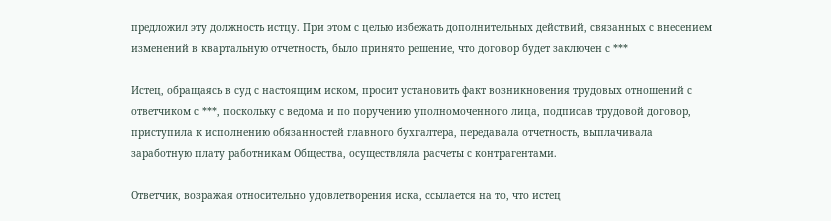предложил эту должность истцу. При этом с целью избежать дополнительных действий, связанных с внесением изменений в квартальную отчетность, было принято решение, что договор будет заключен с ***

Истец, обращаясь в суд с настоящим иском, просит установить факт возникновения трудовых отношений с ответчиком с ***, поскольку с ведома и по поручению уполномоченного лица, подписав трудовой договор, приступила к исполнению обязанностей главного бухгалтера, передавала отчетность, выплачивала заработную плату работникам Общества, осуществляла расчеты с контрагентами.

Ответчик, возражая относительно удовлетворения иска, ссылается на то, что истец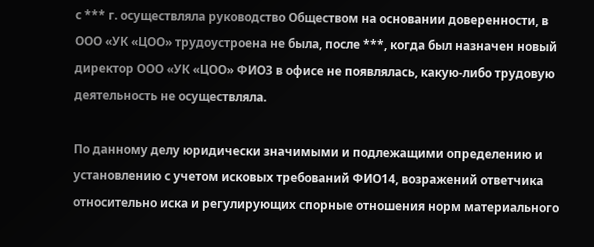с *** г. осуществляла руководство Обществом на основании доверенности, в ООО «УК «ЦОО» трудоустроена не была, после ***, когда был назначен новый директор ООО «УК «ЦОО» ФИО3 в офисе не появлялась, какую-либо трудовую деятельность не осуществляла.

По данному делу юридически значимыми и подлежащими определению и установлению с учетом исковых требований ФИО14, возражений ответчика относительно иска и регулирующих спорные отношения норм материального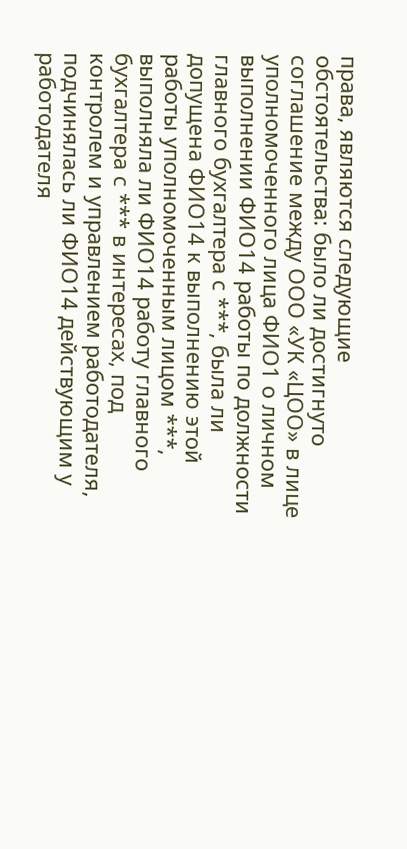права, являются следующие обстоятельства: было ли достигнуто соглашение между ООО «УК «ЦОО» в лице уполномоченного лица ФИО1 о личном выполнении ФИО14 работы по должности главного бухгалтера с ***, была ли допущена ФИО14 к выполнению этой работы уполномоченным лицом ***, выполняла ли ФИО14 работу главного бухгалтера с *** в интересах, под контролем и управлением работодателя, подчинялась ли ФИО14 действующим у работодателя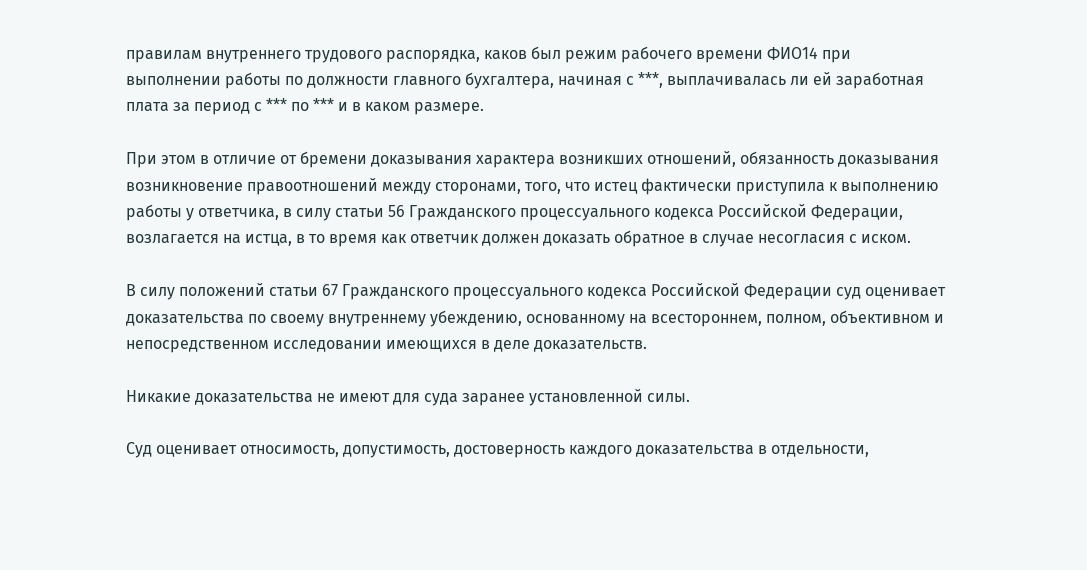правилам внутреннего трудового распорядка, каков был режим рабочего времени ФИО14 при выполнении работы по должности главного бухгалтера, начиная с ***, выплачивалась ли ей заработная плата за период с *** по *** и в каком размере.

При этом в отличие от бремени доказывания характера возникших отношений, обязанность доказывания возникновение правоотношений между сторонами, того, что истец фактически приступила к выполнению работы у ответчика, в силу статьи 56 Гражданского процессуального кодекса Российской Федерации, возлагается на истца, в то время как ответчик должен доказать обратное в случае несогласия с иском.

В силу положений статьи 67 Гражданского процессуального кодекса Российской Федерации суд оценивает доказательства по своему внутреннему убеждению, основанному на всестороннем, полном, объективном и непосредственном исследовании имеющихся в деле доказательств.

Никакие доказательства не имеют для суда заранее установленной силы.

Суд оценивает относимость, допустимость, достоверность каждого доказательства в отдельности,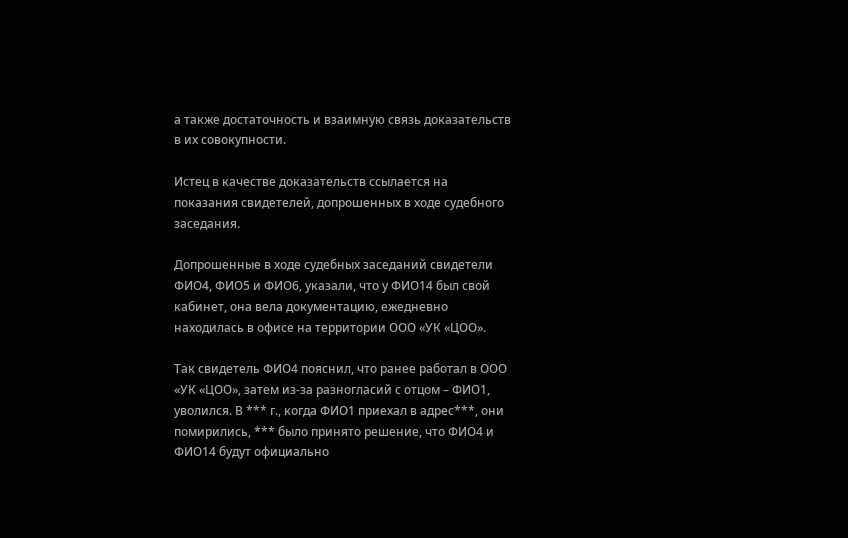а также достаточность и взаимную связь доказательств в их совокупности.

Истец в качестве доказательств ссылается на показания свидетелей, допрошенных в ходе судебного заседания.

Допрошенные в ходе судебных заседаний свидетели ФИО4, ФИО5 и ФИО6, указали, что у ФИО14 был свой кабинет, она вела документацию, ежедневно находилась в офисе на территории ООО «УК «ЦОО».

Так свидетель ФИО4 пояснил, что ранее работал в ООО «УК «ЦОО», затем из-за разногласий с отцом – ФИО1, уволился. В *** г., когда ФИО1 приехал в адрес***, они помирились, *** было принято решение, что ФИО4 и ФИО14 будут официально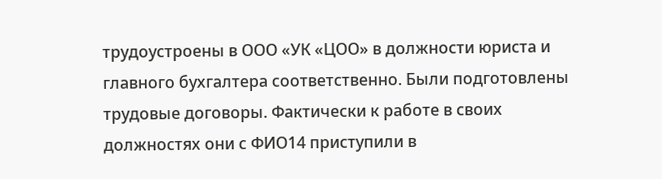трудоустроены в ООО «УК «ЦОО» в должности юриста и главного бухгалтера соответственно. Были подготовлены трудовые договоры. Фактически к работе в своих должностях они с ФИО14 приступили в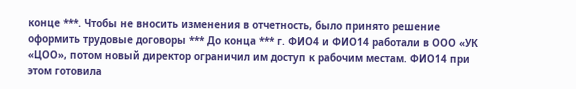конце ***. Чтобы не вносить изменения в отчетность, было принято решение оформить трудовые договоры *** До конца *** г. ФИО4 и ФИО14 работали в ООО «УК «ЦОО», потом новый директор ограничил им доступ к рабочим местам. ФИО14 при этом готовила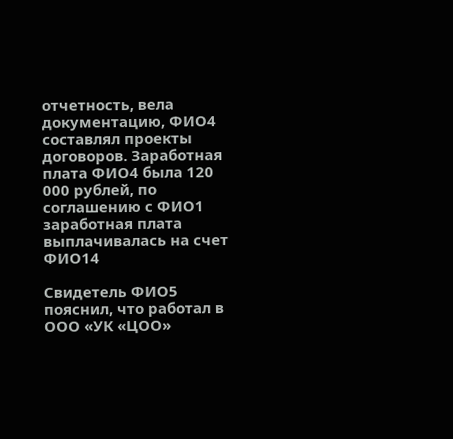отчетность, вела документацию, ФИО4 составлял проекты договоров. Заработная плата ФИО4 была 120 000 рублей, по соглашению с ФИО1 заработная плата выплачивалась на счет ФИО14

Свидетель ФИО5 пояснил, что работал в ООО «УК «ЦОО»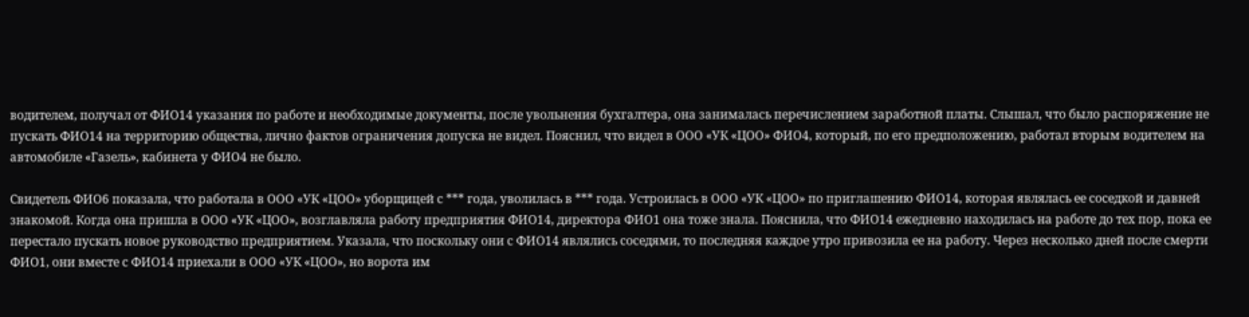водителем, получал от ФИО14 указания по работе и необходимые документы, после увольнения бухгалтера, она занималась перечислением заработной платы. Слышал, что было распоряжение не пускать ФИО14 на территорию общества, лично фактов ограничения допуска не видел. Пояснил, что видел в ООО «УК «ЦОО» ФИО4, который, по его предположению, работал вторым водителем на автомобиле «Газель», кабинета у ФИО4 не было.

Свидетель ФИО6 показала, что работала в ООО «УК «ЦОО» уборщицей с *** года, уволилась в *** года. Устроилась в ООО «УК «ЦОО» по приглашению ФИО14, которая являлась ее соседкой и давней знакомой. Когда она пришла в ООО «УК «ЦОО», возглавляла работу предприятия ФИО14, директора ФИО1 она тоже знала. Пояснила, что ФИО14 ежедневно находилась на работе до тех пор, пока ее перестало пускать новое руководство предприятием. Указала, что поскольку они с ФИО14 являлись соседями, то последняя каждое утро привозила ее на работу. Через несколько дней после смерти ФИО1, они вместе с ФИО14 приехали в ООО «УК «ЦОО», но ворота им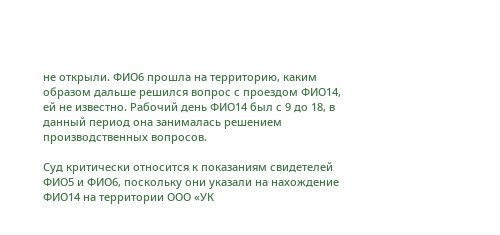не открыли. ФИО6 прошла на территорию, каким образом дальше решился вопрос с проездом ФИО14, ей не известно. Рабочий день ФИО14 был с 9 до 18, в данный период она занималась решением производственных вопросов.

Суд критически относится к показаниям свидетелей ФИО5 и ФИО6, поскольку они указали на нахождение ФИО14 на территории ООО «УК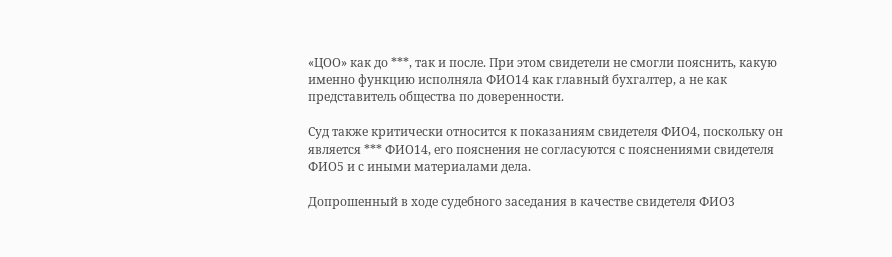«ЦОО» как до ***, так и после. При этом свидетели не смогли пояснить, какую именно функцию исполняла ФИО14 как главный бухгалтер, а не как представитель общества по доверенности.

Суд также критически относится к показаниям свидетеля ФИО4, поскольку он является *** ФИО14, его пояснения не согласуются с пояснениями свидетеля ФИО5 и с иными материалами дела.

Допрошенный в ходе судебного заседания в качестве свидетеля ФИО3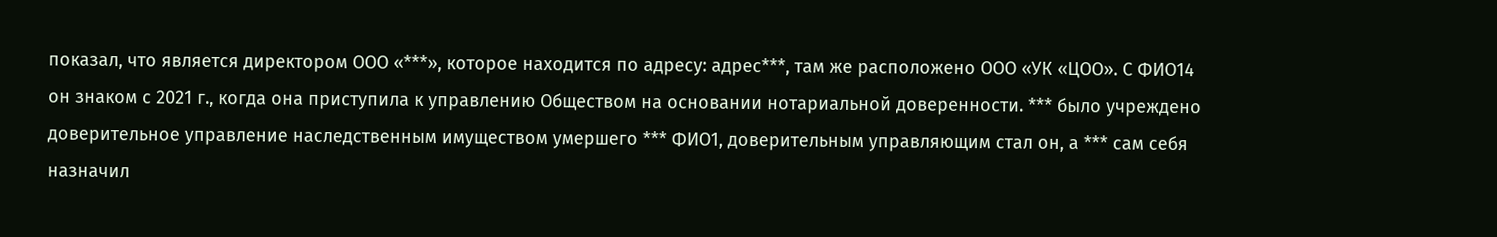показал, что является директором ООО «***», которое находится по адресу: адрес***, там же расположено ООО «УК «ЦОО». С ФИО14 он знаком с 2021 г., когда она приступила к управлению Обществом на основании нотариальной доверенности. *** было учреждено доверительное управление наследственным имуществом умершего *** ФИО1, доверительным управляющим стал он, а *** сам себя назначил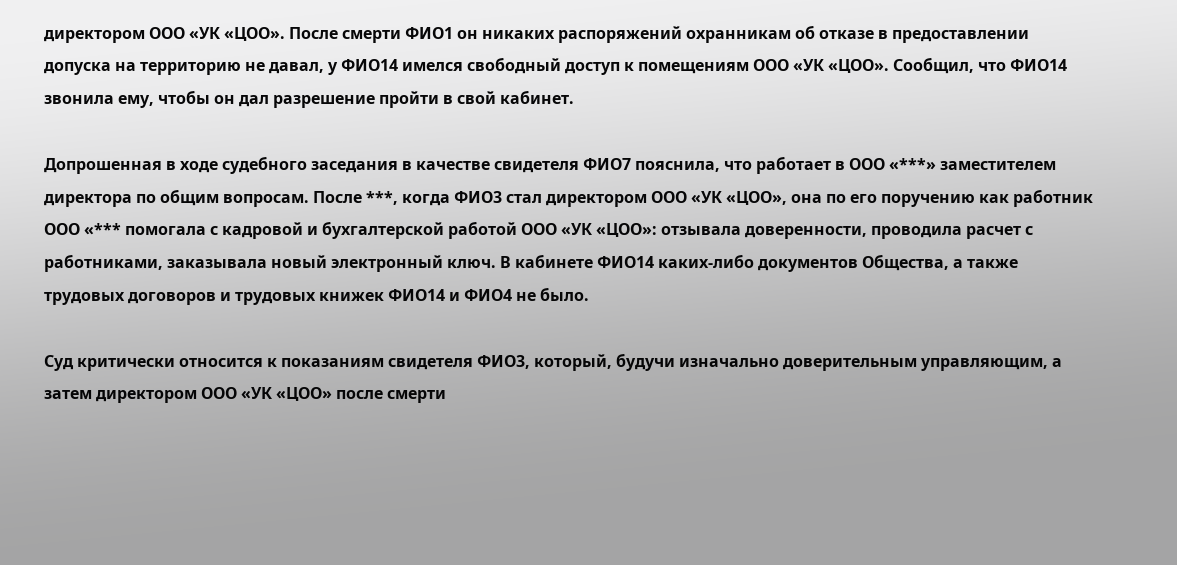директором ООО «УК «ЦОО». После смерти ФИО1 он никаких распоряжений охранникам об отказе в предоставлении допуска на территорию не давал, у ФИО14 имелся свободный доступ к помещениям ООО «УК «ЦОО». Сообщил, что ФИО14 звонила ему, чтобы он дал разрешение пройти в свой кабинет.

Допрошенная в ходе судебного заседания в качестве свидетеля ФИО7 пояснила, что работает в ООО «***» заместителем директора по общим вопросам. После ***, когда ФИО3 стал директором ООО «УК «ЦОО», она по его поручению как работник ООО «*** помогала с кадровой и бухгалтерской работой ООО «УК «ЦОО»: отзывала доверенности, проводила расчет с работниками, заказывала новый электронный ключ. В кабинете ФИО14 каких-либо документов Общества, а также трудовых договоров и трудовых книжек ФИО14 и ФИО4 не было.

Суд критически относится к показаниям свидетеля ФИО3, который, будучи изначально доверительным управляющим, а затем директором ООО «УК «ЦОО» после смерти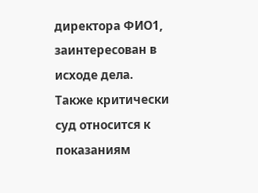директора ФИО1, заинтересован в исходе дела. Также критически суд относится к показаниям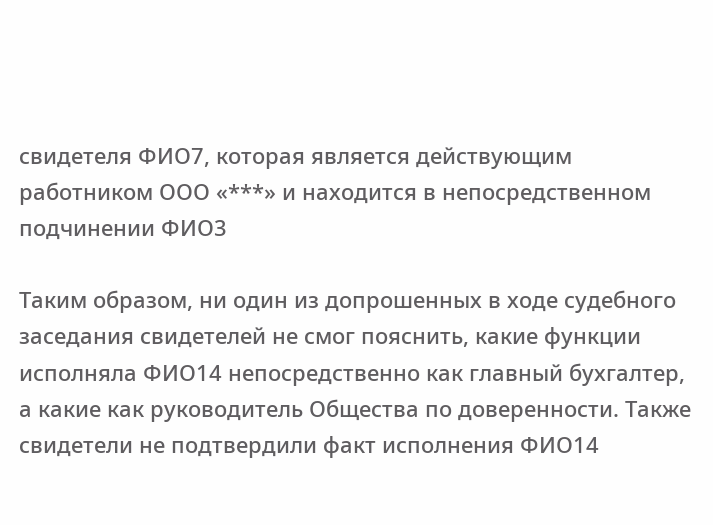свидетеля ФИО7, которая является действующим работником ООО «***» и находится в непосредственном подчинении ФИО3

Таким образом, ни один из допрошенных в ходе судебного заседания свидетелей не смог пояснить, какие функции исполняла ФИО14 непосредственно как главный бухгалтер, а какие как руководитель Общества по доверенности. Также свидетели не подтвердили факт исполнения ФИО14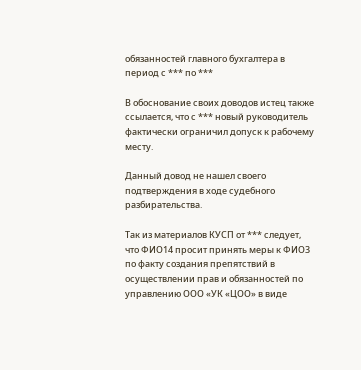обязанностей главного бухгалтера в период с *** по ***

В обоснование своих доводов истец также ссылается, что с *** новый руководитель фактически ограничил допуск к рабочему месту.

Данный довод не нашел своего подтверждения в ходе судебного разбирательства.

Так из материалов КУСП от *** следует, что ФИО14 просит принять меры к ФИО3 по факту создания препятствий в осуществлении прав и обязанностей по управлению ООО «УК «ЦОО» в виде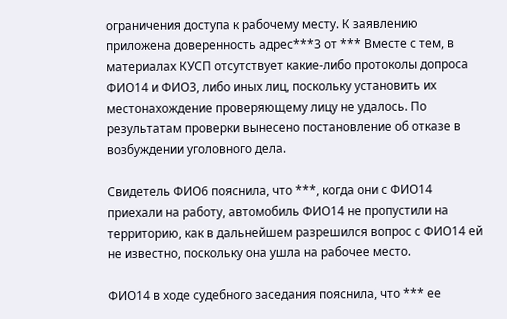ограничения доступа к рабочему месту. К заявлению приложена доверенность адрес***3 от *** Вместе с тем, в материалах КУСП отсутствует какие-либо протоколы допроса ФИО14 и ФИО3, либо иных лиц, поскольку установить их местонахождение проверяющему лицу не удалось. По результатам проверки вынесено постановление об отказе в возбуждении уголовного дела.

Свидетель ФИО6 пояснила, что ***, когда они с ФИО14 приехали на работу, автомобиль ФИО14 не пропустили на территорию, как в дальнейшем разрешился вопрос с ФИО14 ей не известно, поскольку она ушла на рабочее место.

ФИО14 в ходе судебного заседания пояснила, что *** ее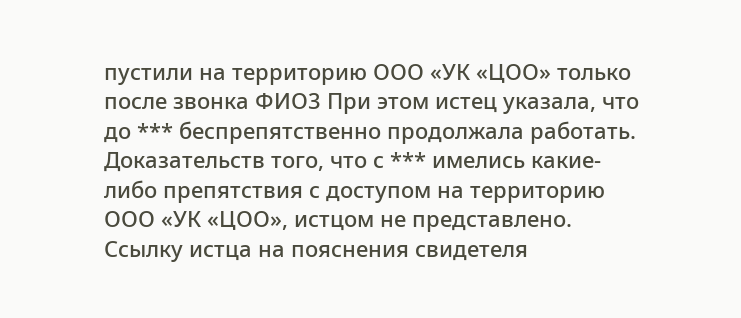пустили на территорию ООО «УК «ЦОО» только после звонка ФИО3 При этом истец указала, что до *** беспрепятственно продолжала работать. Доказательств того, что с *** имелись какие-либо препятствия с доступом на территорию ООО «УК «ЦОО», истцом не представлено. Ссылку истца на пояснения свидетеля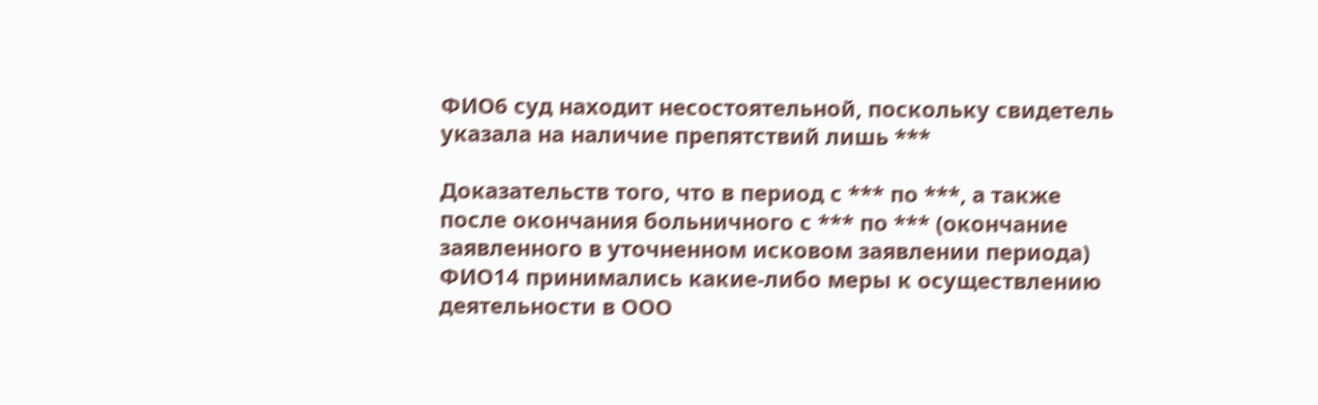ФИО6 суд находит несостоятельной, поскольку свидетель указала на наличие препятствий лишь ***

Доказательств того, что в период с *** по ***, а также после окончания больничного с *** по *** (окончание заявленного в уточненном исковом заявлении периода) ФИО14 принимались какие-либо меры к осуществлению деятельности в ООО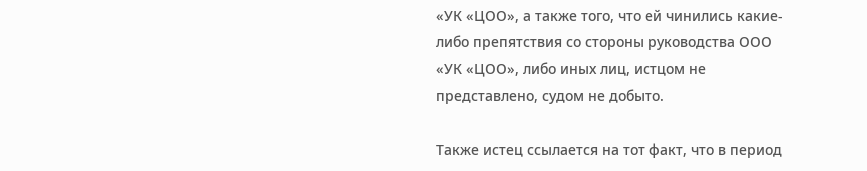«УК «ЦОО», а также того, что ей чинились какие-либо препятствия со стороны руководства ООО «УК «ЦОО», либо иных лиц, истцом не представлено, судом не добыто.

Также истец ссылается на тот факт, что в период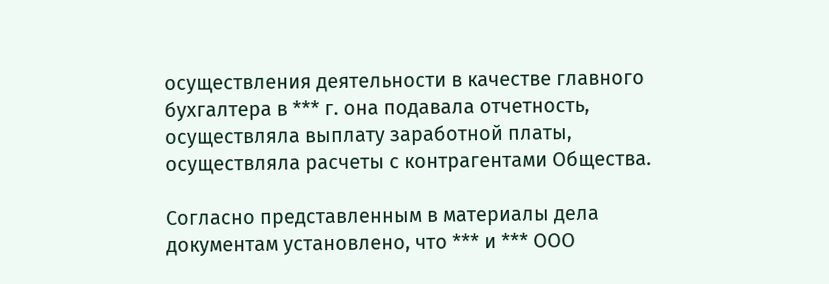осуществления деятельности в качестве главного бухгалтера в *** г. она подавала отчетность, осуществляла выплату заработной платы, осуществляла расчеты с контрагентами Общества.

Согласно представленным в материалы дела документам установлено, что *** и *** ООО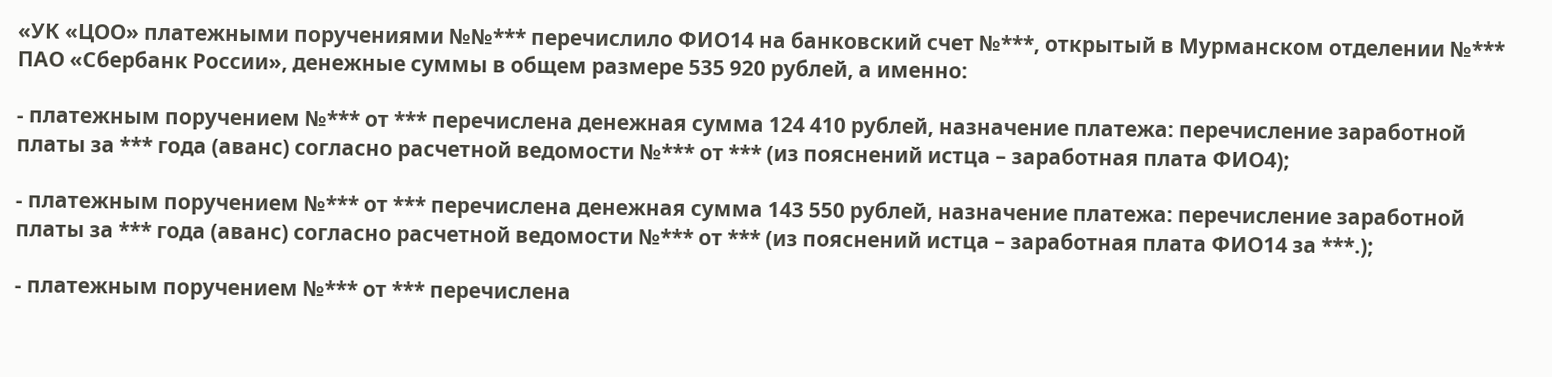«УК «ЦОО» платежными поручениями №№*** перечислило ФИО14 на банковский счет №***, открытый в Мурманском отделении №*** ПАО «Сбербанк России», денежные суммы в общем размере 535 920 рублей, а именно:

- платежным поручением №*** от *** перечислена денежная сумма 124 410 рублей, назначение платежа: перечисление заработной платы за *** года (аванс) согласно расчетной ведомости №*** от *** (из пояснений истца – заработная плата ФИО4);

- платежным поручением №*** от *** перечислена денежная сумма 143 550 рублей, назначение платежа: перечисление заработной платы за *** года (аванс) согласно расчетной ведомости №*** от *** (из пояснений истца – заработная плата ФИО14 за ***.);

- платежным поручением №*** от *** перечислена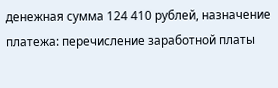денежная сумма 124 410 рублей, назначение платежа: перечисление заработной платы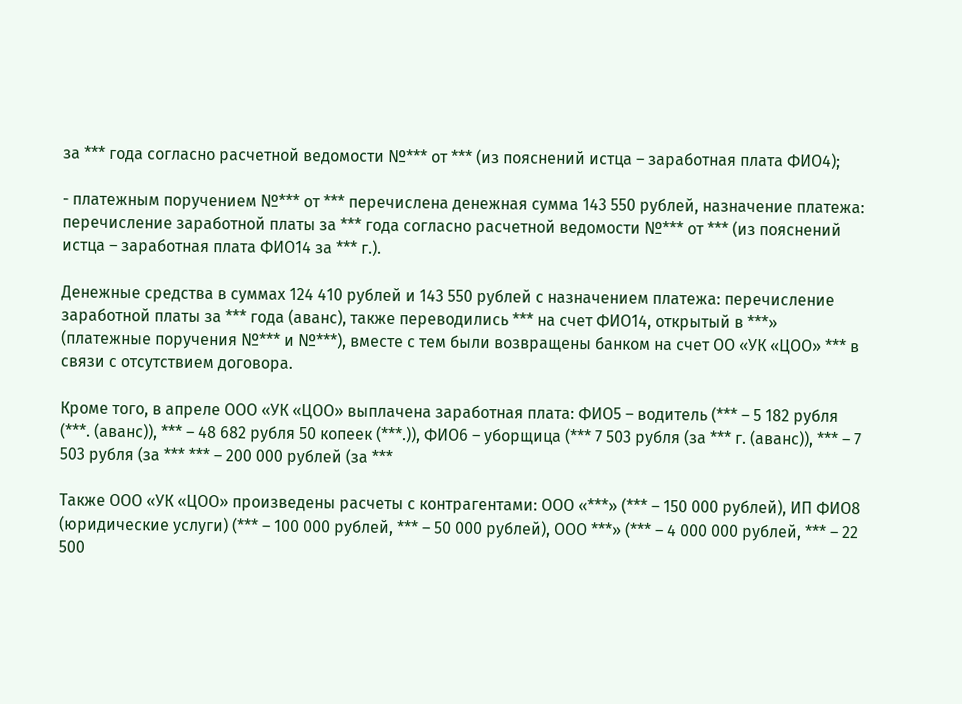за *** года согласно расчетной ведомости №*** от *** (из пояснений истца – заработная плата ФИО4);

- платежным поручением №*** от *** перечислена денежная сумма 143 550 рублей, назначение платежа: перечисление заработной платы за *** года согласно расчетной ведомости №*** от *** (из пояснений истца – заработная плата ФИО14 за *** г.).

Денежные средства в суммах 124 410 рублей и 143 550 рублей с назначением платежа: перечисление заработной платы за *** года (аванс), также переводились *** на счет ФИО14, открытый в ***» (платежные поручения №*** и №***), вместе с тем были возвращены банком на счет ОО «УК «ЦОО» *** в связи с отсутствием договора.

Кроме того, в апреле ООО «УК «ЦОО» выплачена заработная плата: ФИО5 – водитель (*** – 5 182 рубля (***. (аванс)), *** – 48 682 рубля 50 копеек (***.)), ФИО6 – уборщица (*** 7 503 рубля (за *** г. (аванс)), *** – 7 503 рубля (за *** *** – 200 000 рублей (за ***

Также ООО «УК «ЦОО» произведены расчеты с контрагентами: ООО «***» (*** – 150 000 рублей), ИП ФИО8 (юридические услуги) (*** – 100 000 рублей, *** – 50 000 рублей), ООО ***» (*** – 4 000 000 рублей, *** – 22 500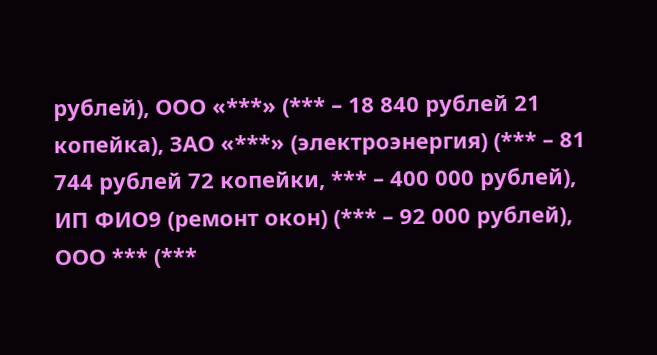рублей), ООО «***» (*** – 18 840 рублей 21 копейка), ЗАО «***» (электроэнергия) (*** – 81 744 рублей 72 копейки, *** – 400 000 рублей), ИП ФИО9 (ремонт окон) (*** – 92 000 рублей), ООО *** (***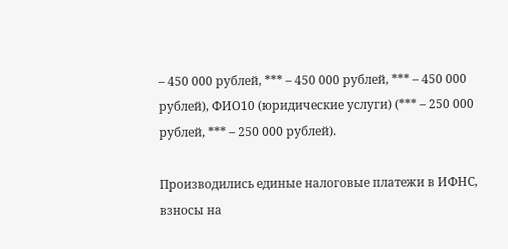– 450 000 рублей, *** – 450 000 рублей, *** – 450 000 рублей), ФИО10 (юридические услуги) (*** – 250 000 рублей, *** – 250 000 рублей).

Производились единые налоговые платежи в ИФНС, взносы на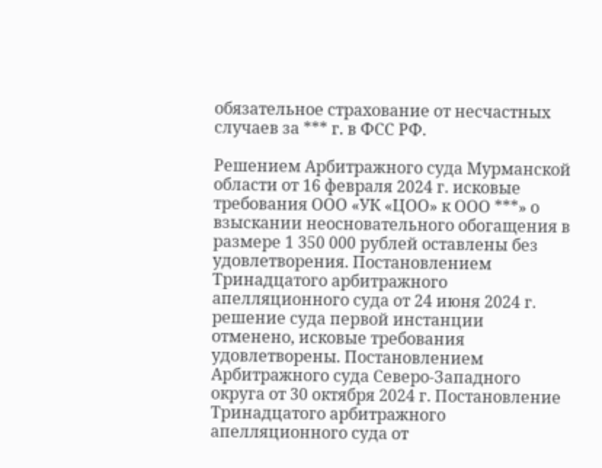обязательное страхование от несчастных случаев за *** г. в ФСС РФ.

Решением Арбитражного суда Мурманской области от 16 февраля 2024 г. исковые требования ООО «УК «ЦОО» к ООО ***» о взыскании неосновательного обогащения в размере 1 350 000 рублей оставлены без удовлетворения. Постановлением Тринадцатого арбитражного апелляционного суда от 24 июня 2024 г. решение суда первой инстанции отменено, исковые требования удовлетворены. Постановлением Арбитражного суда Северо-Западного округа от 30 октября 2024 г. Постановление Тринадцатого арбитражного апелляционного суда от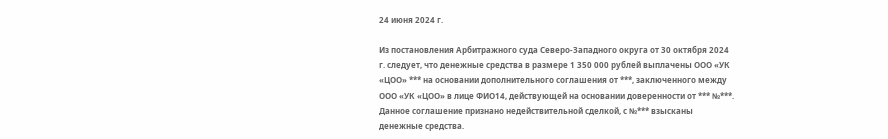24 июня 2024 г.

Из постановления Арбитражного суда Северо-Западного округа от 30 октября 2024 г. следует, что денежные средства в размере 1 350 000 рублей выплачены ООО «УК «ЦОО» *** на основании дополнительного соглашения от ***, заключенного между ООО «УК «ЦОО» в лице ФИО14, действующей на основании доверенности от *** №***. Данное соглашение признано недействительной сделкой, с №*** взысканы денежные средства.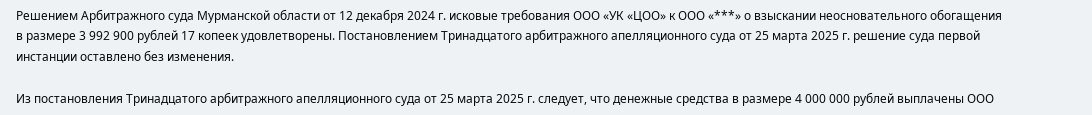Решением Арбитражного суда Мурманской области от 12 декабря 2024 г. исковые требования ООО «УК «ЦОО» к ООО «***» о взыскании неосновательного обогащения в размере 3 992 900 рублей 17 копеек удовлетворены. Постановлением Тринадцатого арбитражного апелляционного суда от 25 марта 2025 г. решение суда первой инстанции оставлено без изменения.

Из постановления Тринадцатого арбитражного апелляционного суда от 25 марта 2025 г. следует, что денежные средства в размере 4 000 000 рублей выплачены ООО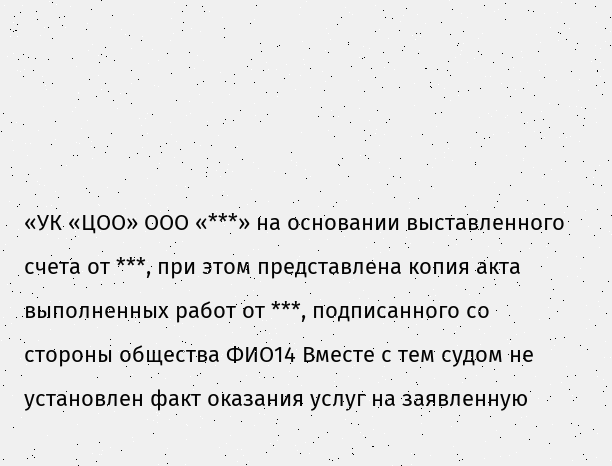«УК «ЦОО» ООО «***» на основании выставленного счета от ***, при этом представлена копия акта выполненных работ от ***, подписанного со стороны общества ФИО14 Вместе с тем судом не установлен факт оказания услуг на заявленную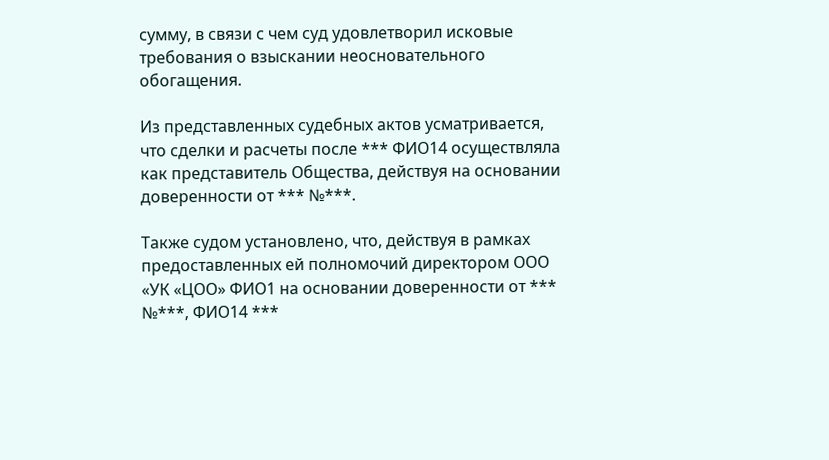сумму, в связи с чем суд удовлетворил исковые требования о взыскании неосновательного обогащения.

Из представленных судебных актов усматривается, что сделки и расчеты после *** ФИО14 осуществляла как представитель Общества, действуя на основании доверенности от *** №***.

Также судом установлено, что, действуя в рамках предоставленных ей полномочий директором ООО «УК «ЦОО» ФИО1 на основании доверенности от *** №***, ФИО14 ***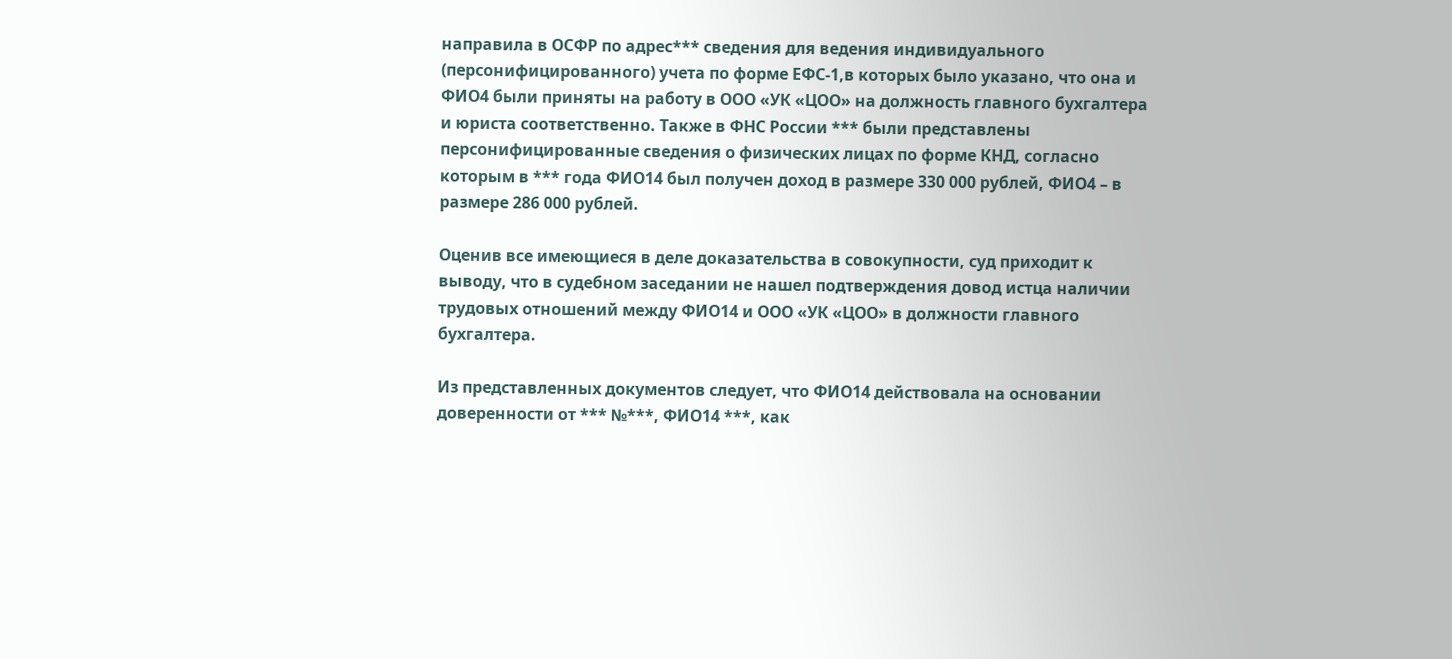направила в ОСФР по адрес*** сведения для ведения индивидуального (персонифицированного) учета по форме ЕФС-1,в которых было указано, что она и ФИО4 были приняты на работу в ООО «УК «ЦОО» на должность главного бухгалтера и юриста соответственно. Также в ФНС России *** были представлены персонифицированные сведения о физических лицах по форме КНД, согласно которым в *** года ФИО14 был получен доход в размере 330 000 рублей, ФИО4 – в размере 286 000 рублей.

Оценив все имеющиеся в деле доказательства в совокупности, суд приходит к выводу, что в судебном заседании не нашел подтверждения довод истца наличии трудовых отношений между ФИО14 и ООО «УК «ЦОО» в должности главного бухгалтера.

Из представленных документов следует, что ФИО14 действовала на основании доверенности от *** №***, ФИО14 ***, как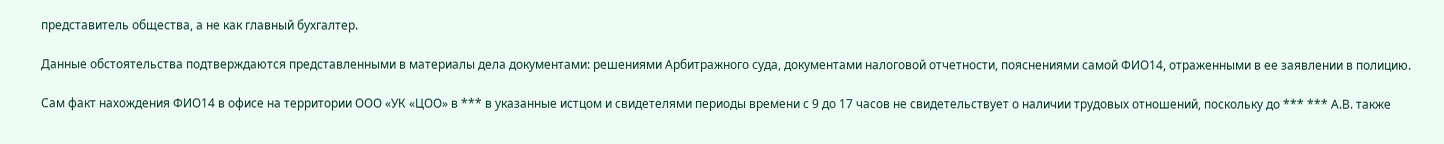представитель общества, а не как главный бухгалтер.

Данные обстоятельства подтверждаются представленными в материалы дела документами: решениями Арбитражного суда, документами налоговой отчетности, пояснениями самой ФИО14, отраженными в ее заявлении в полицию.

Сам факт нахождения ФИО14 в офисе на территории ООО «УК «ЦОО» в *** в указанные истцом и свидетелями периоды времени с 9 до 17 часов не свидетельствует о наличии трудовых отношений, поскольку до *** *** А.В. также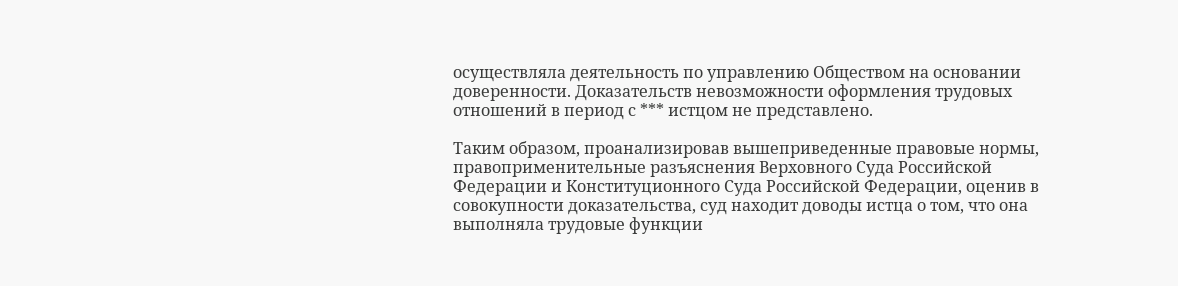осуществляла деятельность по управлению Обществом на основании доверенности. Доказательств невозможности оформления трудовых отношений в период с *** истцом не представлено.

Таким образом, проанализировав вышеприведенные правовые нормы, правоприменительные разъяснения Верховного Суда Российской Федерации и Конституционного Суда Российской Федерации, оценив в совокупности доказательства, суд находит доводы истца о том, что она выполняла трудовые функции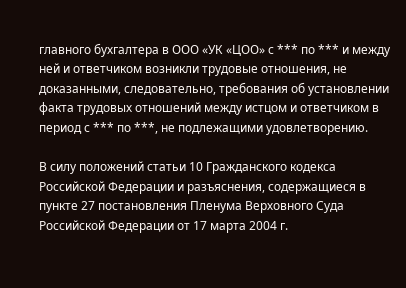главного бухгалтера в ООО «УК «ЦОО» с *** по *** и между ней и ответчиком возникли трудовые отношения, не доказанными, следовательно, требования об установлении факта трудовых отношений между истцом и ответчиком в период с *** по ***, не подлежащими удовлетворению.

В силу положений статьи 10 Гражданского кодекса Российской Федерации и разъяснения, содержащиеся в пункте 27 постановления Пленума Верховного Суда Российской Федерации от 17 марта 2004 г.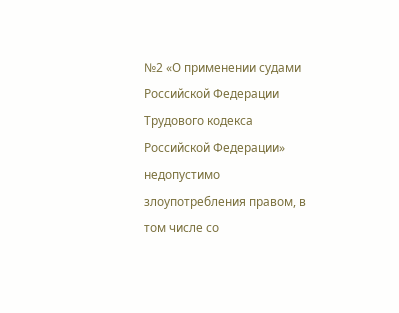№2 «О применении судами Российской Федерации Трудового кодекса Российской Федерации» недопустимо злоупотребления правом, в том числе со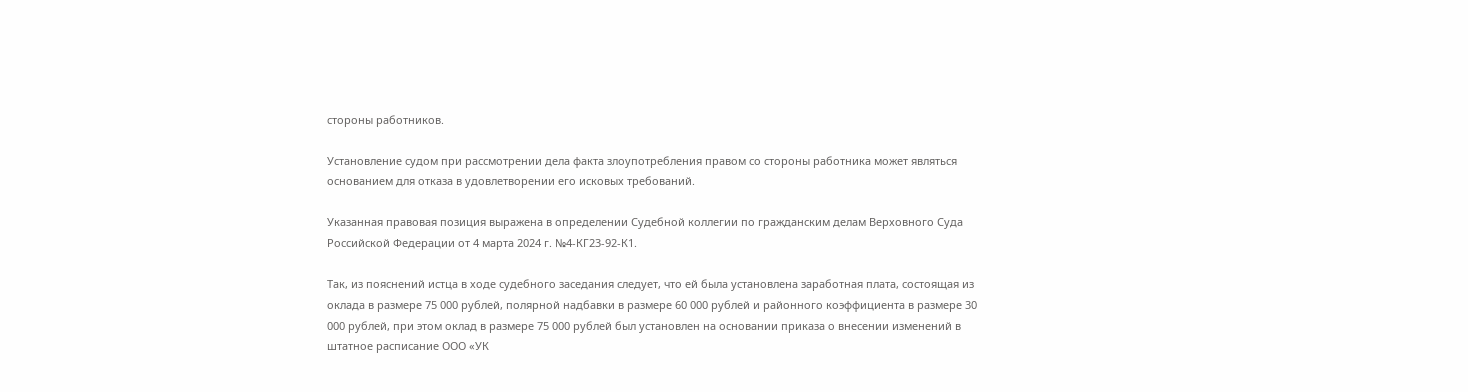стороны работников.

Установление судом при рассмотрении дела факта злоупотребления правом со стороны работника может являться основанием для отказа в удовлетворении его исковых требований.

Указанная правовая позиция выражена в определении Судебной коллегии по гражданским делам Верховного Суда Российской Федерации от 4 марта 2024 г. №4-КГ23-92-К1.

Так, из пояснений истца в ходе судебного заседания следует, что ей была установлена заработная плата, состоящая из оклада в размере 75 000 рублей, полярной надбавки в размере 60 000 рублей и районного коэффициента в размере 30 000 рублей, при этом оклад в размере 75 000 рублей был установлен на основании приказа о внесении изменений в штатное расписание ООО «УК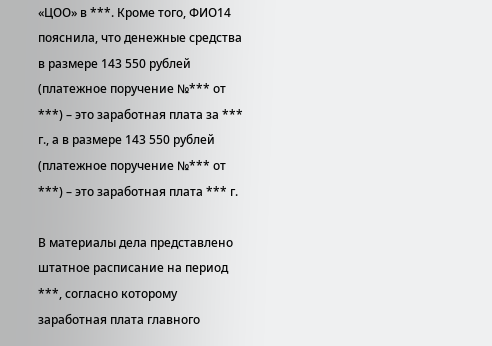«ЦОО» в ***. Кроме того, ФИО14 пояснила, что денежные средства в размере 143 550 рублей (платежное поручение №*** от ***) – это заработная плата за *** г., а в размере 143 550 рублей (платежное поручение №*** от ***) – это заработная плата *** г.

В материалы дела представлено штатное расписание на период ***, согласно которому заработная плата главного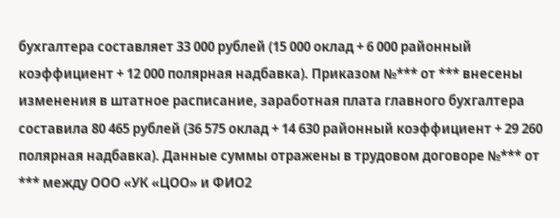бухгалтера составляет 33 000 рублей (15 000 оклад + 6 000 районный коэффициент + 12 000 полярная надбавка). Приказом №*** от *** внесены изменения в штатное расписание, заработная плата главного бухгалтера составила 80 465 рублей (36 575 оклад + 14 630 районный коэффициент + 29 260 полярная надбавка). Данные суммы отражены в трудовом договоре №*** от *** между ООО «УК «ЦОО» и ФИО2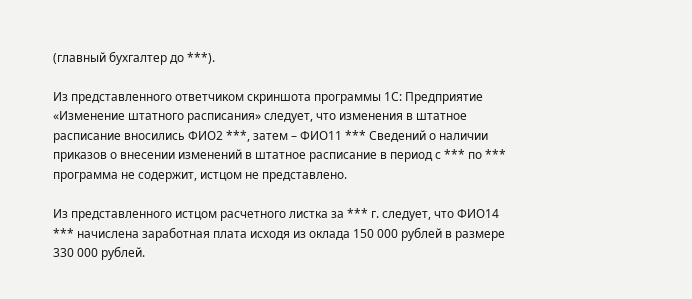(главный бухгалтер до ***).

Из представленного ответчиком скриншота программы 1С: Предприятие «Изменение штатного расписания» следует, что изменения в штатное расписание вносились ФИО2 ***, затем – ФИО11 *** Сведений о наличии приказов о внесении изменений в штатное расписание в период с *** по *** программа не содержит, истцом не представлено.

Из представленного истцом расчетного листка за *** г. следует, что ФИО14 *** начислена заработная плата исходя из оклада 150 000 рублей в размере 330 000 рублей.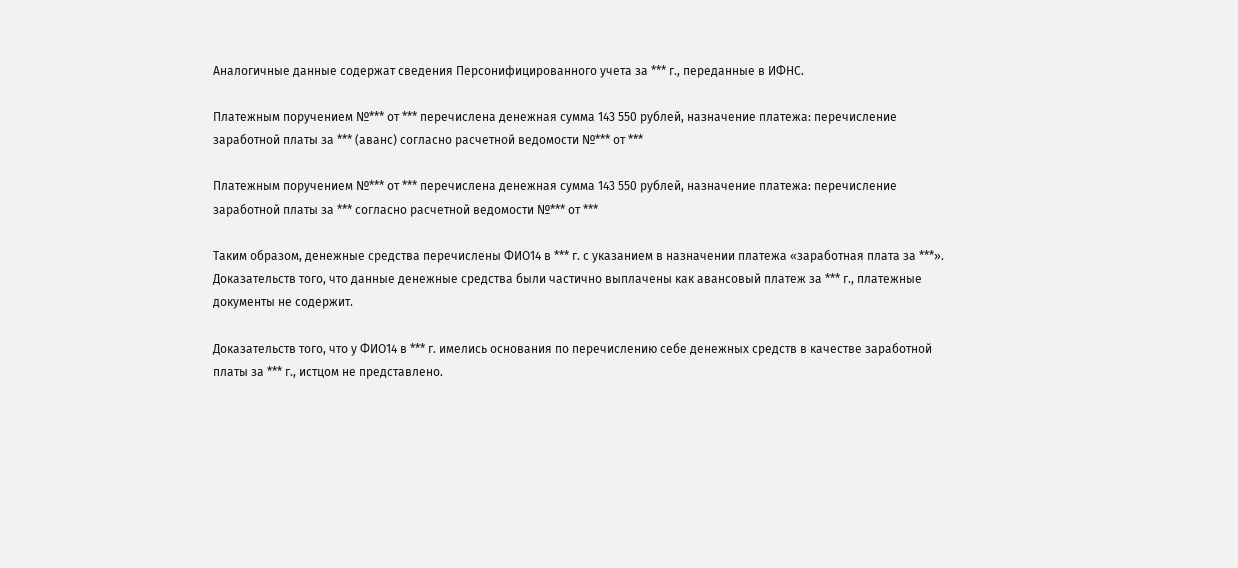Аналогичные данные содержат сведения Персонифицированного учета за *** г., переданные в ИФНС.

Платежным поручением №*** от *** перечислена денежная сумма 143 550 рублей, назначение платежа: перечисление заработной платы за *** (аванс) согласно расчетной ведомости №*** от ***

Платежным поручением №*** от *** перечислена денежная сумма 143 550 рублей, назначение платежа: перечисление заработной платы за *** согласно расчетной ведомости №*** от ***

Таким образом, денежные средства перечислены ФИО14 в *** г. с указанием в назначении платежа «заработная плата за ***». Доказательств того, что данные денежные средства были частично выплачены как авансовый платеж за *** г., платежные документы не содержит.

Доказательств того, что у ФИО14 в *** г. имелись основания по перечислению себе денежных средств в качестве заработной платы за *** г., истцом не представлено.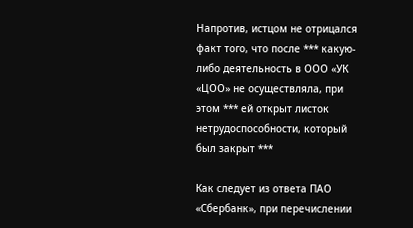Напротив, истцом не отрицался факт того, что после *** какую-либо деятельность в ООО «УК «ЦОО» не осуществляла, при этом *** ей открыт листок нетрудоспособности, который был закрыт ***

Как следует из ответа ПАО «Сбербанк», при перечислении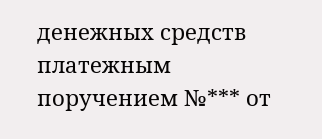денежных средств платежным поручением №*** от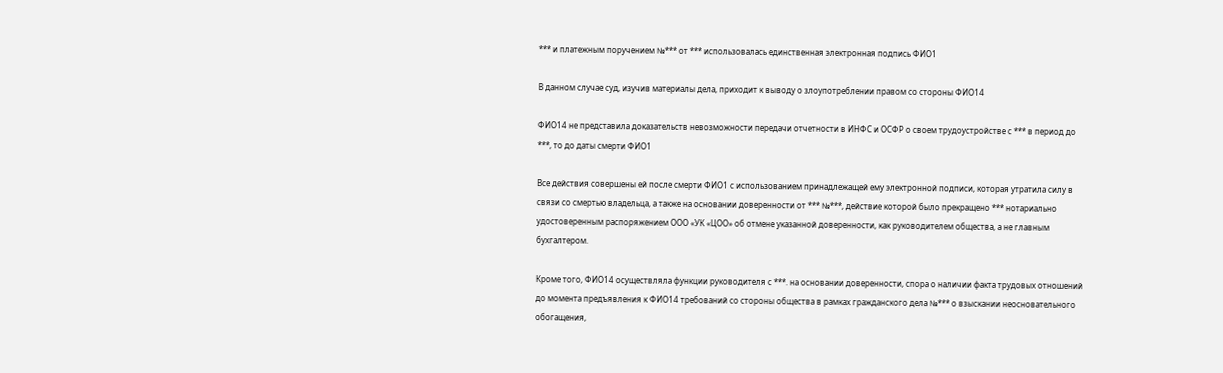*** и платежным поручением №*** от *** использовалась единственная электронная подпись ФИО1

В данном случае суд, изучив материалы дела, приходит к выводу о злоупотреблении правом со стороны ФИО14

ФИО14 не представила доказательств невозможности передачи отчетности в ИНФС и ОСФР о своем трудоустройстве с *** в период до ***, то до даты смерти ФИО1

Все действия совершены ей после смерти ФИО1 с использованием принадлежащей ему электронной подписи, которая утратила силу в связи со смертью владельца, а также на основании доверенности от *** №***, действие которой было прекращено *** нотариально удостоверенным распоряжением ООО «УК «ЦОО» об отмене указанной доверенности, как руководителем общества, а не главным бухгалтером.

Кроме того, ФИО14 осуществляла функции руководителя с ***. на основании доверенности, спора о наличии факта трудовых отношений до момента предъявления к ФИО14 требований со стороны общества в рамках гражданского дела №*** о взыскании неосновательного обогащения,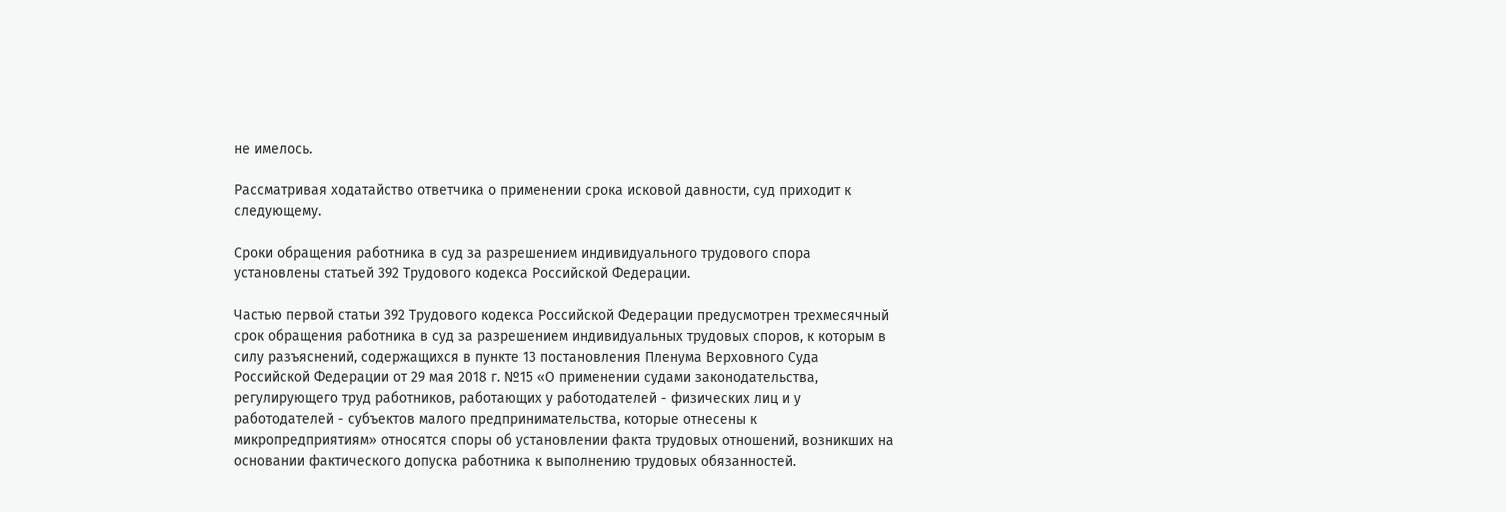не имелось.

Рассматривая ходатайство ответчика о применении срока исковой давности, суд приходит к следующему.

Сроки обращения работника в суд за разрешением индивидуального трудового спора установлены статьей 392 Трудового кодекса Российской Федерации.

Частью первой статьи 392 Трудового кодекса Российской Федерации предусмотрен трехмесячный срок обращения работника в суд за разрешением индивидуальных трудовых споров, к которым в силу разъяснений, содержащихся в пункте 13 постановления Пленума Верховного Суда Российской Федерации от 29 мая 2018 г. №15 «О применении судами законодательства, регулирующего труд работников, работающих у работодателей - физических лиц и у работодателей - субъектов малого предпринимательства, которые отнесены к микропредприятиям» относятся споры об установлении факта трудовых отношений, возникших на основании фактического допуска работника к выполнению трудовых обязанностей.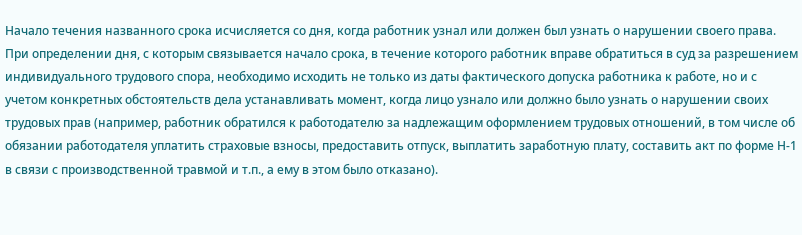Начало течения названного срока исчисляется со дня, когда работник узнал или должен был узнать о нарушении своего права. При определении дня, с которым связывается начало срока, в течение которого работник вправе обратиться в суд за разрешением индивидуального трудового спора, необходимо исходить не только из даты фактического допуска работника к работе, но и с учетом конкретных обстоятельств дела устанавливать момент, когда лицо узнало или должно было узнать о нарушении своих трудовых прав (например, работник обратился к работодателю за надлежащим оформлением трудовых отношений, в том числе об обязании работодателя уплатить страховые взносы, предоставить отпуск, выплатить заработную плату, составить акт по форме Н-1 в связи с производственной травмой и т.п., а ему в этом было отказано).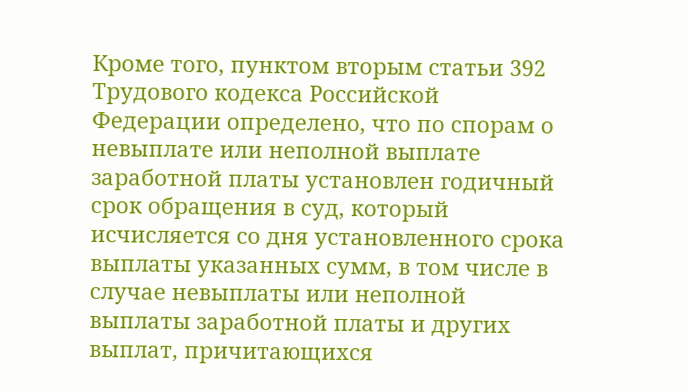Кроме того, пунктом вторым статьи 392 Трудового кодекса Российской Федерации определено, что по спорам о невыплате или неполной выплате заработной платы установлен годичный срок обращения в суд, который исчисляется со дня установленного срока выплаты указанных сумм, в том числе в случае невыплаты или неполной выплаты заработной платы и других выплат, причитающихся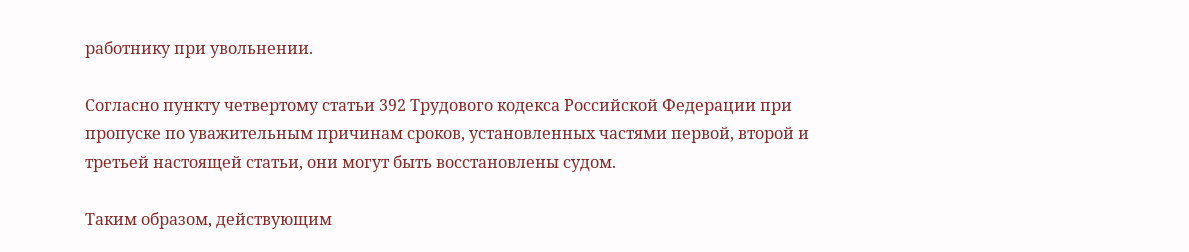работнику при увольнении.

Согласно пункту четвертому статьи 392 Трудового кодекса Российской Федерации при пропуске по уважительным причинам сроков, установленных частями первой, второй и третьей настоящей статьи, они могут быть восстановлены судом.

Таким образом, действующим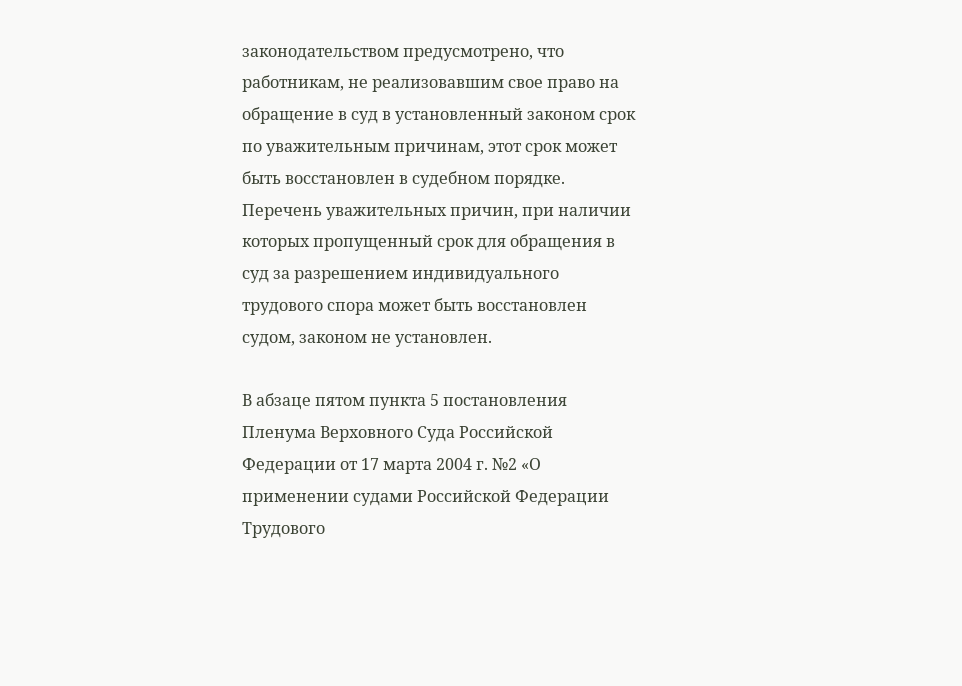законодательством предусмотрено, что работникам, не реализовавшим свое право на обращение в суд в установленный законом срок по уважительным причинам, этот срок может быть восстановлен в судебном порядке. Перечень уважительных причин, при наличии которых пропущенный срок для обращения в суд за разрешением индивидуального трудового спора может быть восстановлен судом, законом не установлен.

В абзаце пятом пункта 5 постановления Пленума Верховного Суда Российской Федерации от 17 марта 2004 г. №2 «О применении судами Российской Федерации Трудового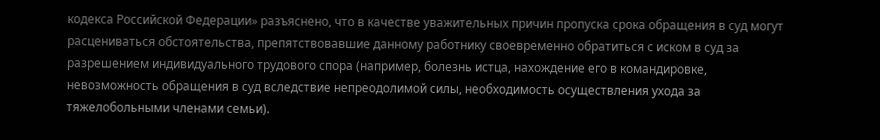кодекса Российской Федерации» разъяснено, что в качестве уважительных причин пропуска срока обращения в суд могут расцениваться обстоятельства, препятствовавшие данному работнику своевременно обратиться с иском в суд за разрешением индивидуального трудового спора (например, болезнь истца, нахождение его в командировке, невозможность обращения в суд вследствие непреодолимой силы, необходимость осуществления ухода за тяжелобольными членами семьи).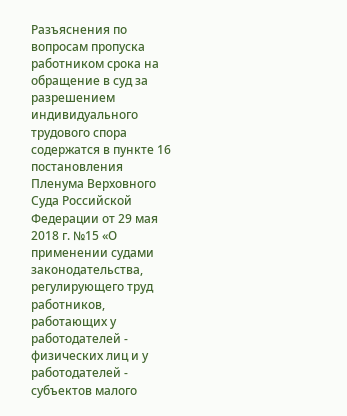Разъяснения по вопросам пропуска работником срока на обращение в суд за разрешением индивидуального трудового спора содержатся в пункте 16 постановления Пленума Верховного Суда Российской Федерации от 29 мая 2018 г. №15 «О применении судами законодательства, регулирующего труд работников, работающих у работодателей - физических лиц и у работодателей - субъектов малого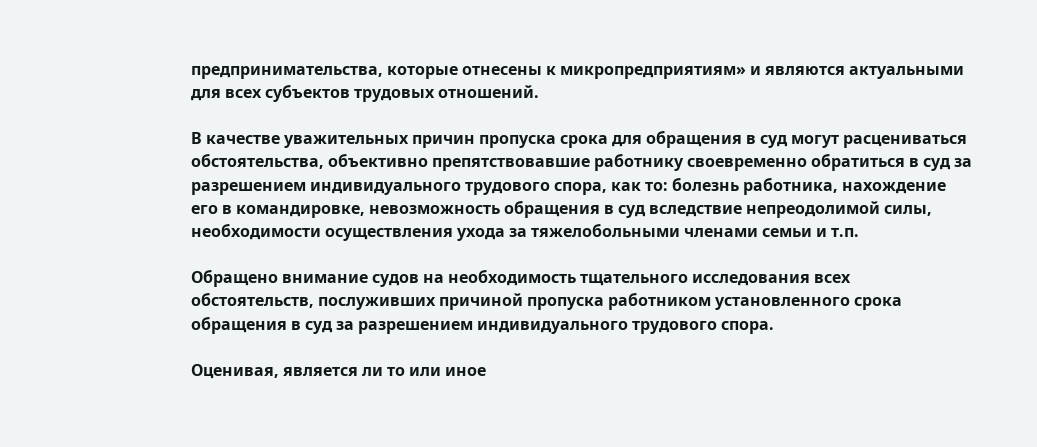предпринимательства, которые отнесены к микропредприятиям» и являются актуальными для всех субъектов трудовых отношений.

В качестве уважительных причин пропуска срока для обращения в суд могут расцениваться обстоятельства, объективно препятствовавшие работнику своевременно обратиться в суд за разрешением индивидуального трудового спора, как то: болезнь работника, нахождение его в командировке, невозможность обращения в суд вследствие непреодолимой силы, необходимости осуществления ухода за тяжелобольными членами семьи и т.п.

Обращено внимание судов на необходимость тщательного исследования всех обстоятельств, послуживших причиной пропуска работником установленного срока обращения в суд за разрешением индивидуального трудового спора.

Оценивая, является ли то или иное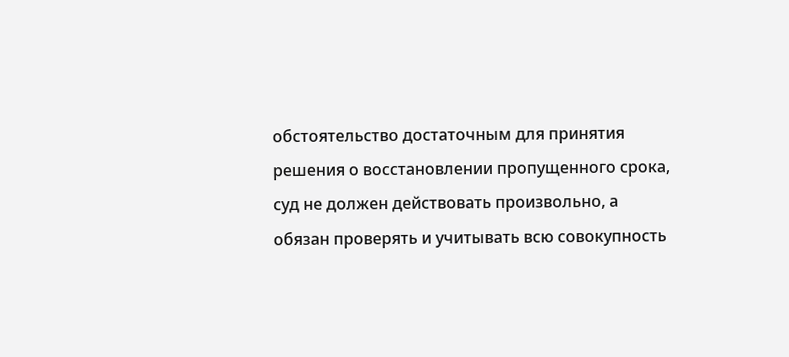обстоятельство достаточным для принятия решения о восстановлении пропущенного срока, суд не должен действовать произвольно, а обязан проверять и учитывать всю совокупность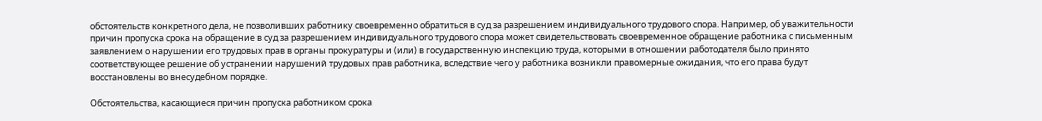обстоятельств конкретного дела, не позволивших работнику своевременно обратиться в суд за разрешением индивидуального трудового спора. Например, об уважительности причин пропуска срока на обращение в суд за разрешением индивидуального трудового спора может свидетельствовать своевременное обращение работника с письменным заявлением о нарушении его трудовых прав в органы прокуратуры и (или) в государственную инспекцию труда, которыми в отношении работодателя было принято соответствующее решение об устранении нарушений трудовых прав работника, вследствие чего у работника возникли правомерные ожидания, что его права будут восстановлены во внесудебном порядке.

Обстоятельства, касающиеся причин пропуска работником срока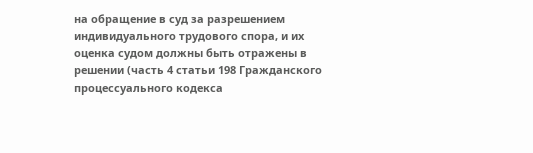на обращение в суд за разрешением индивидуального трудового спора, и их оценка судом должны быть отражены в решении (часть 4 статьи 198 Гражданского процессуального кодекса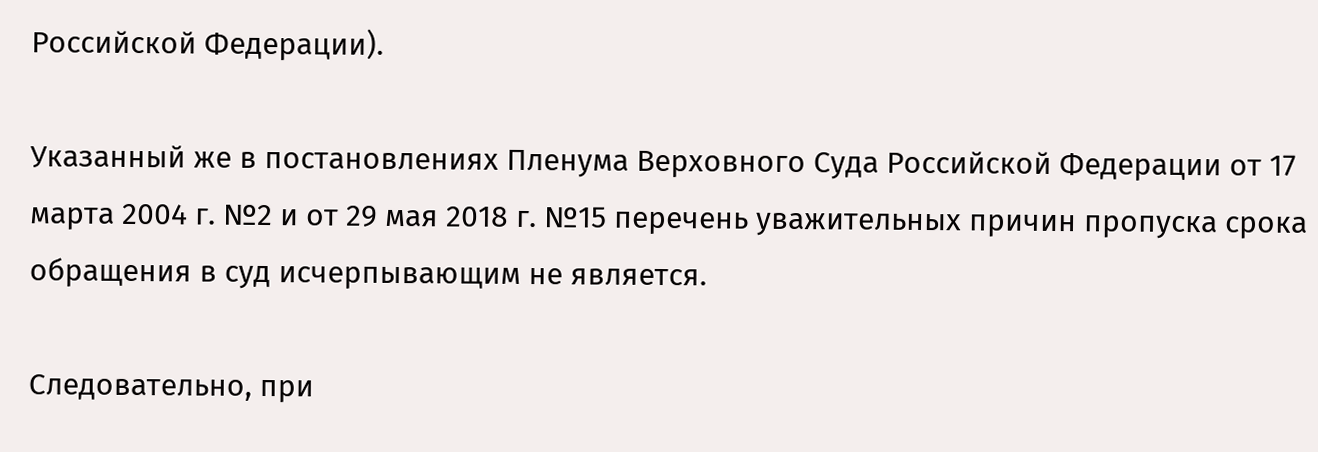Российской Федерации).

Указанный же в постановлениях Пленума Верховного Суда Российской Федерации от 17 марта 2004 г. №2 и от 29 мая 2018 г. №15 перечень уважительных причин пропуска срока обращения в суд исчерпывающим не является.

Следовательно, при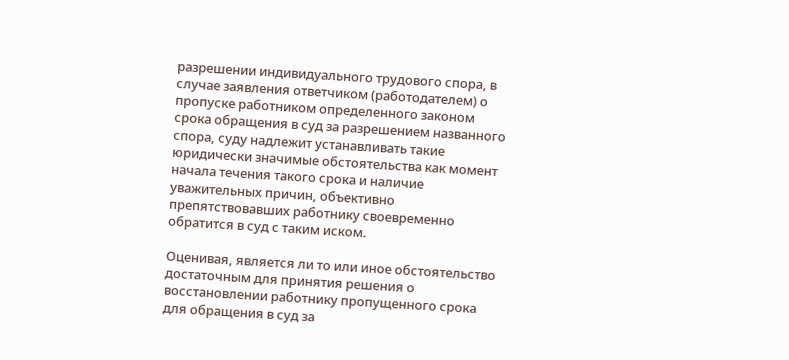разрешении индивидуального трудового спора, в случае заявления ответчиком (работодателем) о пропуске работником определенного законом срока обращения в суд за разрешением названного спора, суду надлежит устанавливать такие юридически значимые обстоятельства как момент начала течения такого срока и наличие уважительных причин, объективно препятствовавших работнику своевременно обратится в суд с таким иском.

Оценивая, является ли то или иное обстоятельство достаточным для принятия решения о восстановлении работнику пропущенного срока для обращения в суд за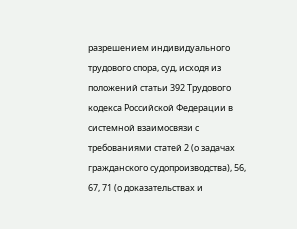разрешением индивидуального трудового спора, суд, исходя из положений статьи 392 Трудового кодекса Российской Федерации в системной взаимосвязи с требованиями статей 2 (о задачах гражданского судопроизводства), 56, 67, 71 (о доказательствах и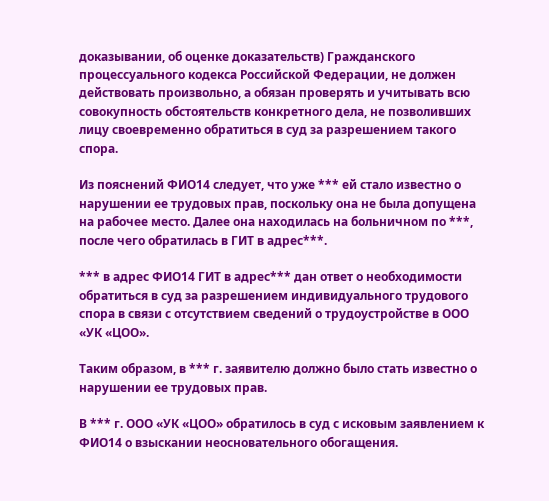доказывании, об оценке доказательств) Гражданского процессуального кодекса Российской Федерации, не должен действовать произвольно, а обязан проверять и учитывать всю совокупность обстоятельств конкретного дела, не позволивших лицу своевременно обратиться в суд за разрешением такого спора.

Из пояснений ФИО14 следует, что уже *** ей стало известно о нарушении ее трудовых прав, поскольку она не была допущена на рабочее место. Далее она находилась на больничном по ***, после чего обратилась в ГИТ в адрес***.

*** в адрес ФИО14 ГИТ в адрес*** дан ответ о необходимости обратиться в суд за разрешением индивидуального трудового спора в связи с отсутствием сведений о трудоустройстве в ООО «УК «ЦОО».

Таким образом, в *** г. заявителю должно было стать известно о нарушении ее трудовых прав.

В *** г. ООО «УК «ЦОО» обратилось в суд с исковым заявлением к ФИО14 о взыскании неосновательного обогащения.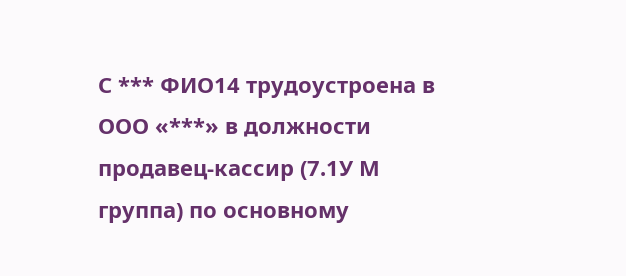С *** ФИО14 трудоустроена в ООО «***» в должности продавец-кассир (7.1У М группа) по основному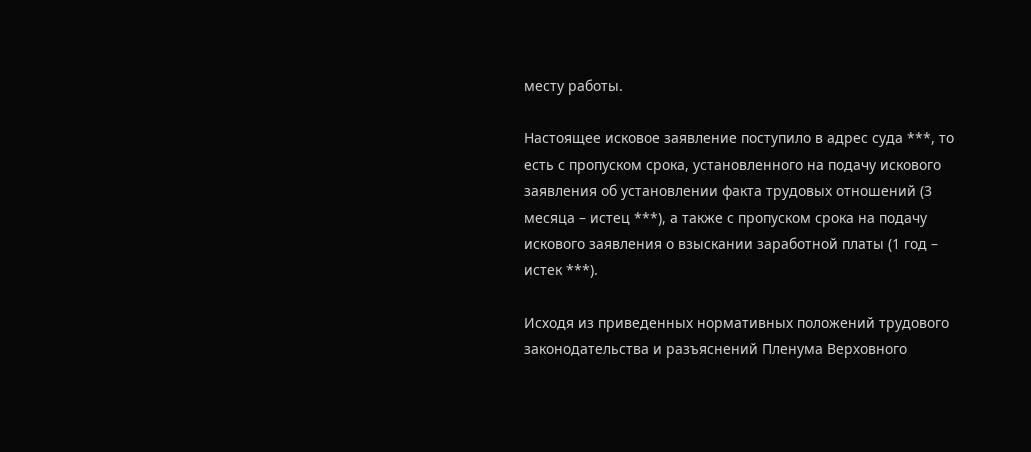месту работы.

Настоящее исковое заявление поступило в адрес суда ***, то есть с пропуском срока, установленного на подачу искового заявления об установлении факта трудовых отношений (3 месяца – истец ***), а также с пропуском срока на подачу искового заявления о взыскании заработной платы (1 год – истек ***).

Исходя из приведенных нормативных положений трудового законодательства и разъяснений Пленума Верховного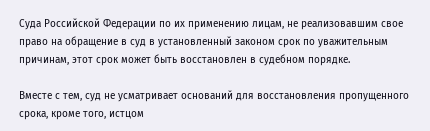Суда Российской Федерации по их применению лицам, не реализовавшим свое право на обращение в суд в установленный законом срок по уважительным причинам, этот срок может быть восстановлен в судебном порядке.

Вместе с тем, суд не усматривает оснований для восстановления пропущенного срока, кроме того, истцом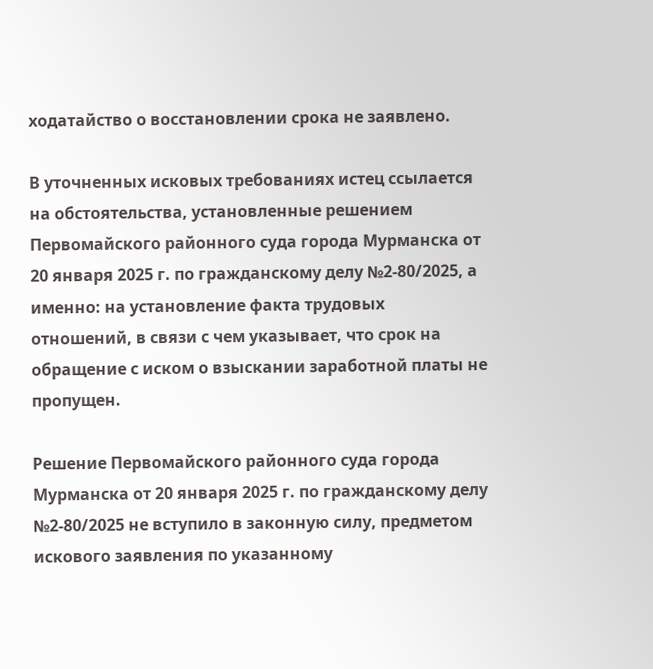ходатайство о восстановлении срока не заявлено.

В уточненных исковых требованиях истец ссылается на обстоятельства, установленные решением Первомайского районного суда города Мурманска от 20 января 2025 г. по гражданскому делу №2-80/2025, а именно: на установление факта трудовых отношений, в связи с чем указывает, что срок на обращение с иском о взыскании заработной платы не пропущен.

Решение Первомайского районного суда города Мурманска от 20 января 2025 г. по гражданскому делу №2-80/2025 не вступило в законную силу, предметом искового заявления по указанному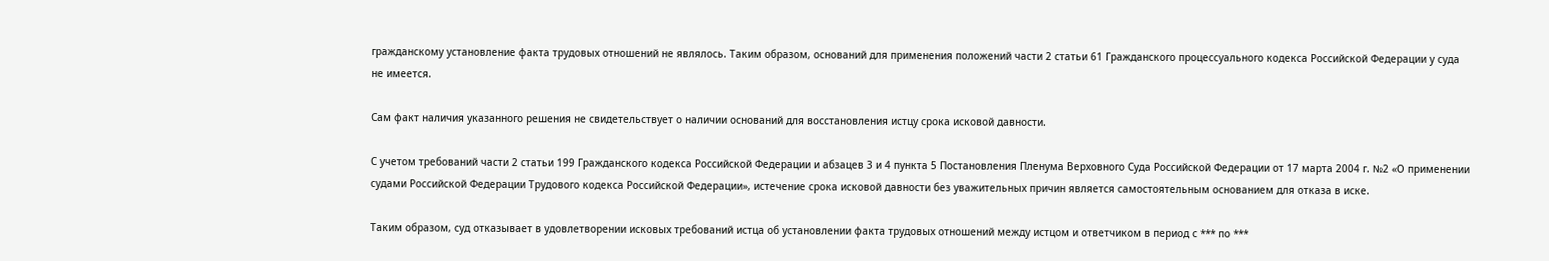гражданскому установление факта трудовых отношений не являлось. Таким образом, оснований для применения положений части 2 статьи 61 Гражданского процессуального кодекса Российской Федерации у суда не имеется.

Сам факт наличия указанного решения не свидетельствует о наличии оснований для восстановления истцу срока исковой давности.

С учетом требований части 2 статьи 199 Гражданского кодекса Российской Федерации и абзацев 3 и 4 пункта 5 Постановления Пленума Верховного Суда Российской Федерации от 17 марта 2004 г. №2 «О применении судами Российской Федерации Трудового кодекса Российской Федерации», истечение срока исковой давности без уважительных причин является самостоятельным основанием для отказа в иске.

Таким образом, суд отказывает в удовлетворении исковых требований истца об установлении факта трудовых отношений между истцом и ответчиком в период с *** по ***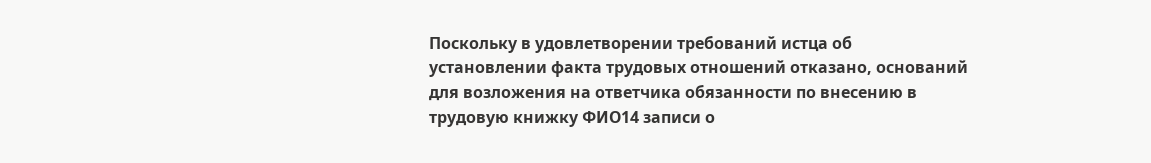Поскольку в удовлетворении требований истца об установлении факта трудовых отношений отказано, оснований для возложения на ответчика обязанности по внесению в трудовую книжку ФИО14 записи о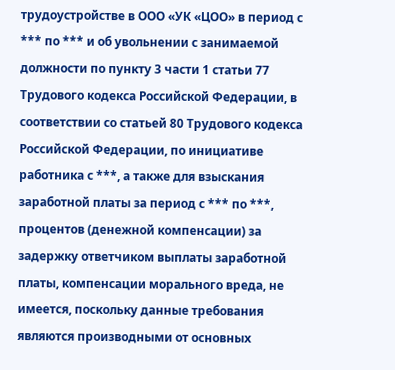трудоустройстве в ООО «УК «ЦОО» в период с *** по *** и об увольнении с занимаемой должности по пункту 3 части 1 статьи 77 Трудового кодекса Российской Федерации, в соответствии со статьей 80 Трудового кодекса Российской Федерации, по инициативе работника с ***, а также для взыскания заработной платы за период с *** по ***, процентов (денежной компенсации) за задержку ответчиком выплаты заработной платы, компенсации морального вреда, не имеется, поскольку данные требования являются производными от основных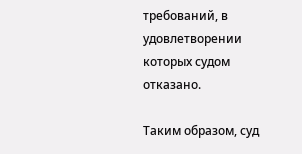требований, в удовлетворении которых судом отказано.

Таким образом, суд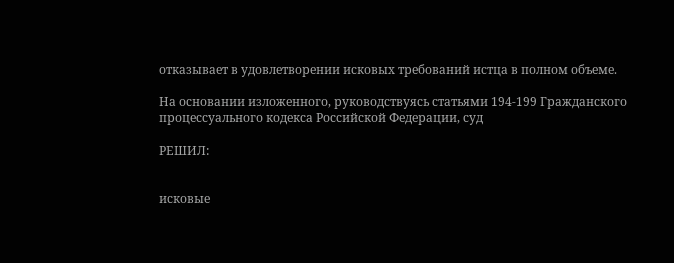отказывает в удовлетворении исковых требований истца в полном объеме.

На основании изложенного, руководствуясь статьями 194-199 Гражданского процессуального кодекса Российской Федерации, суд

РЕШИЛ:


исковые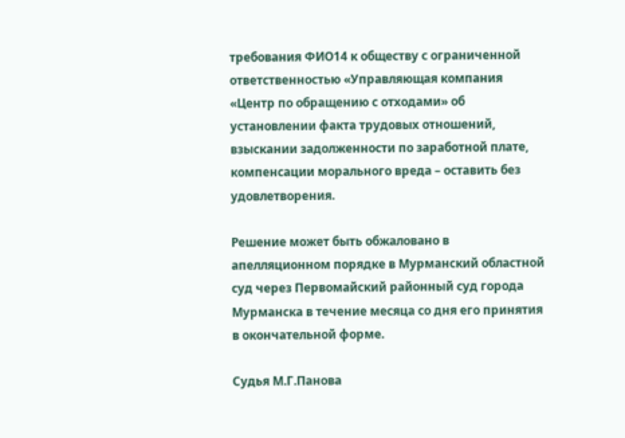требования ФИО14 к обществу с ограниченной ответственностью «Управляющая компания «Центр по обращению с отходами» об установлении факта трудовых отношений, взыскании задолженности по заработной плате, компенсации морального вреда – оставить без удовлетворения.

Решение может быть обжаловано в апелляционном порядке в Мурманский областной суд через Первомайский районный суд города Мурманска в течение месяца со дня его принятия в окончательной форме.

Судья М.Г.Панова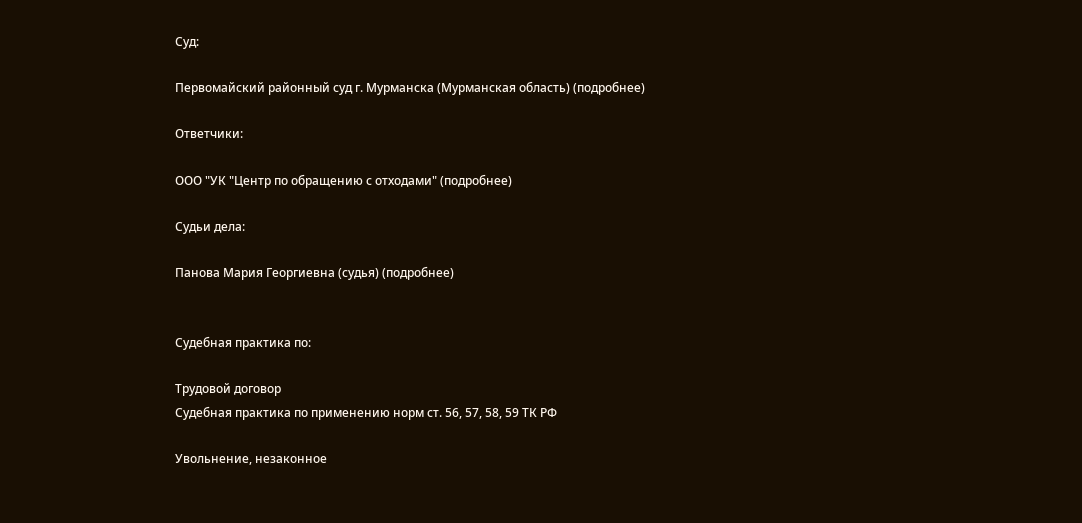Суд:

Первомайский районный суд г. Мурманска (Мурманская область) (подробнее)

Ответчики:

ООО "УК "Центр по обращению с отходами" (подробнее)

Судьи дела:

Панова Мария Георгиевна (судья) (подробнее)


Судебная практика по:

Трудовой договор
Судебная практика по применению норм ст. 56, 57, 58, 59 ТК РФ

Увольнение, незаконное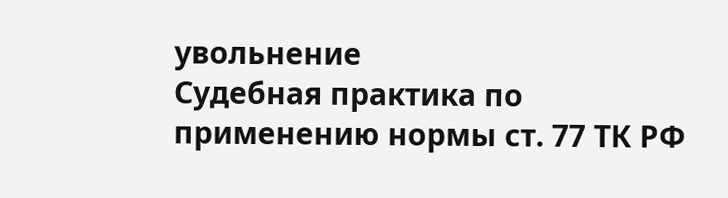увольнение
Судебная практика по применению нормы ст. 77 ТК РФ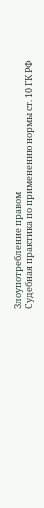Злоупотребление правом
Судебная практика по применению нормы ст. 10 ГК РФ